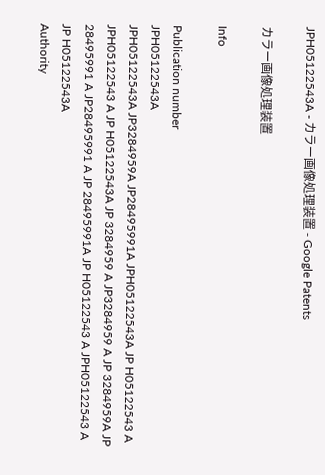JPH05122543A - カラー画像処理装置 - Google Patents

カラー画像処理装置

Info

Publication number
JPH05122543A
JPH05122543A JP3284959A JP28495991A JPH05122543A JP H05122543 A JPH05122543 A JP H05122543A JP 3284959 A JP3284959 A JP 3284959A JP 28495991 A JP28495991 A JP 28495991A JP H05122543 A JPH05122543 A JP H05122543A
Authority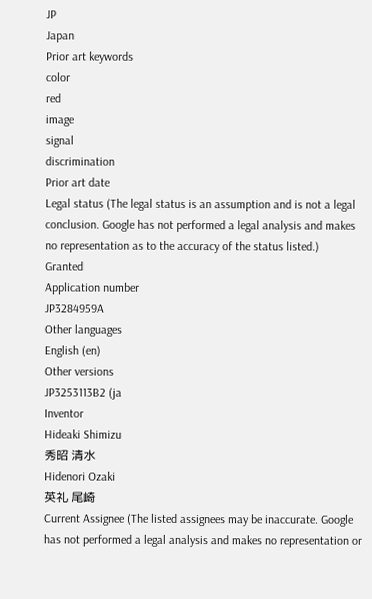JP
Japan
Prior art keywords
color
red
image
signal
discrimination
Prior art date
Legal status (The legal status is an assumption and is not a legal conclusion. Google has not performed a legal analysis and makes no representation as to the accuracy of the status listed.)
Granted
Application number
JP3284959A
Other languages
English (en)
Other versions
JP3253113B2 (ja
Inventor
Hideaki Shimizu
秀昭 清水
Hidenori Ozaki
英礼 尾崎
Current Assignee (The listed assignees may be inaccurate. Google has not performed a legal analysis and makes no representation or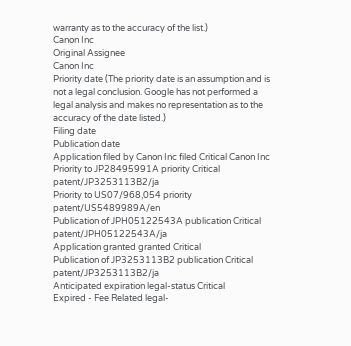warranty as to the accuracy of the list.)
Canon Inc
Original Assignee
Canon Inc
Priority date (The priority date is an assumption and is not a legal conclusion. Google has not performed a legal analysis and makes no representation as to the accuracy of the date listed.)
Filing date
Publication date
Application filed by Canon Inc filed Critical Canon Inc
Priority to JP28495991A priority Critical patent/JP3253113B2/ja
Priority to US07/968,054 priority patent/US5489989A/en
Publication of JPH05122543A publication Critical patent/JPH05122543A/ja
Application granted granted Critical
Publication of JP3253113B2 publication Critical patent/JP3253113B2/ja
Anticipated expiration legal-status Critical
Expired - Fee Related legal-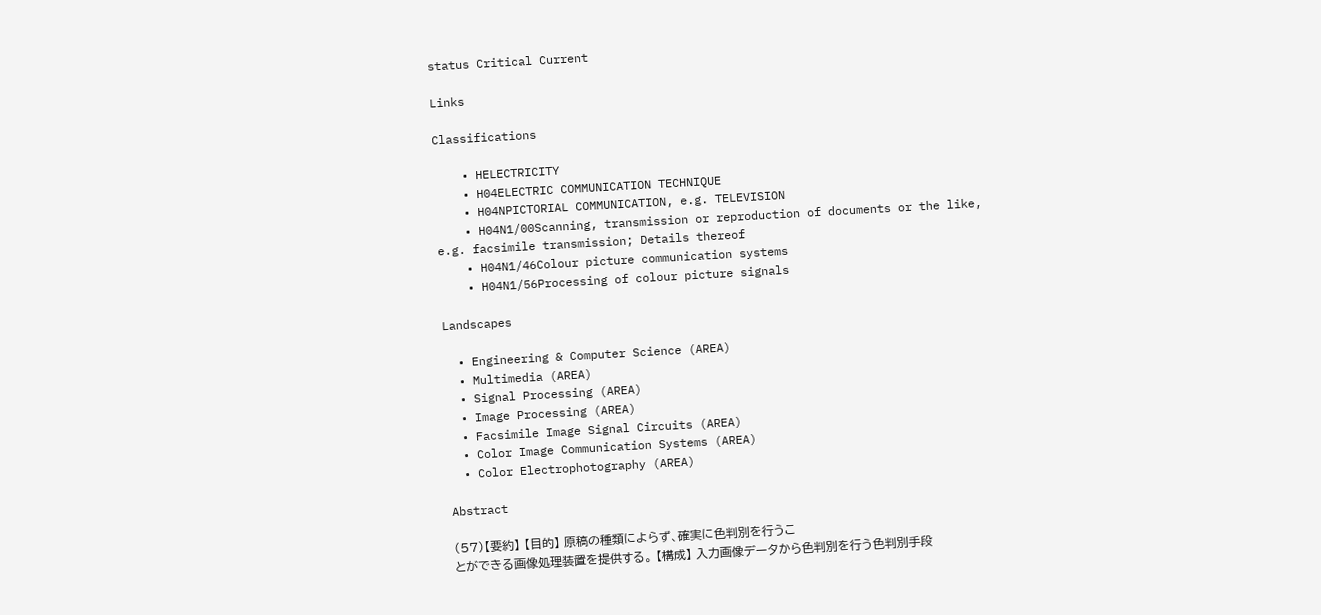status Critical Current

Links

Classifications

    • HELECTRICITY
    • H04ELECTRIC COMMUNICATION TECHNIQUE
    • H04NPICTORIAL COMMUNICATION, e.g. TELEVISION
    • H04N1/00Scanning, transmission or reproduction of documents or the like, e.g. facsimile transmission; Details thereof
    • H04N1/46Colour picture communication systems
    • H04N1/56Processing of colour picture signals

Landscapes

  • Engineering & Computer Science (AREA)
  • Multimedia (AREA)
  • Signal Processing (AREA)
  • Image Processing (AREA)
  • Facsimile Image Signal Circuits (AREA)
  • Color Image Communication Systems (AREA)
  • Color Electrophotography (AREA)

Abstract

(57)【要約】 【目的】 原稿の種類によらず、確実に色判別を行うこ
とができる画像処理装置を提供する。 【構成】 入力画像データから色判別を行う色判別手段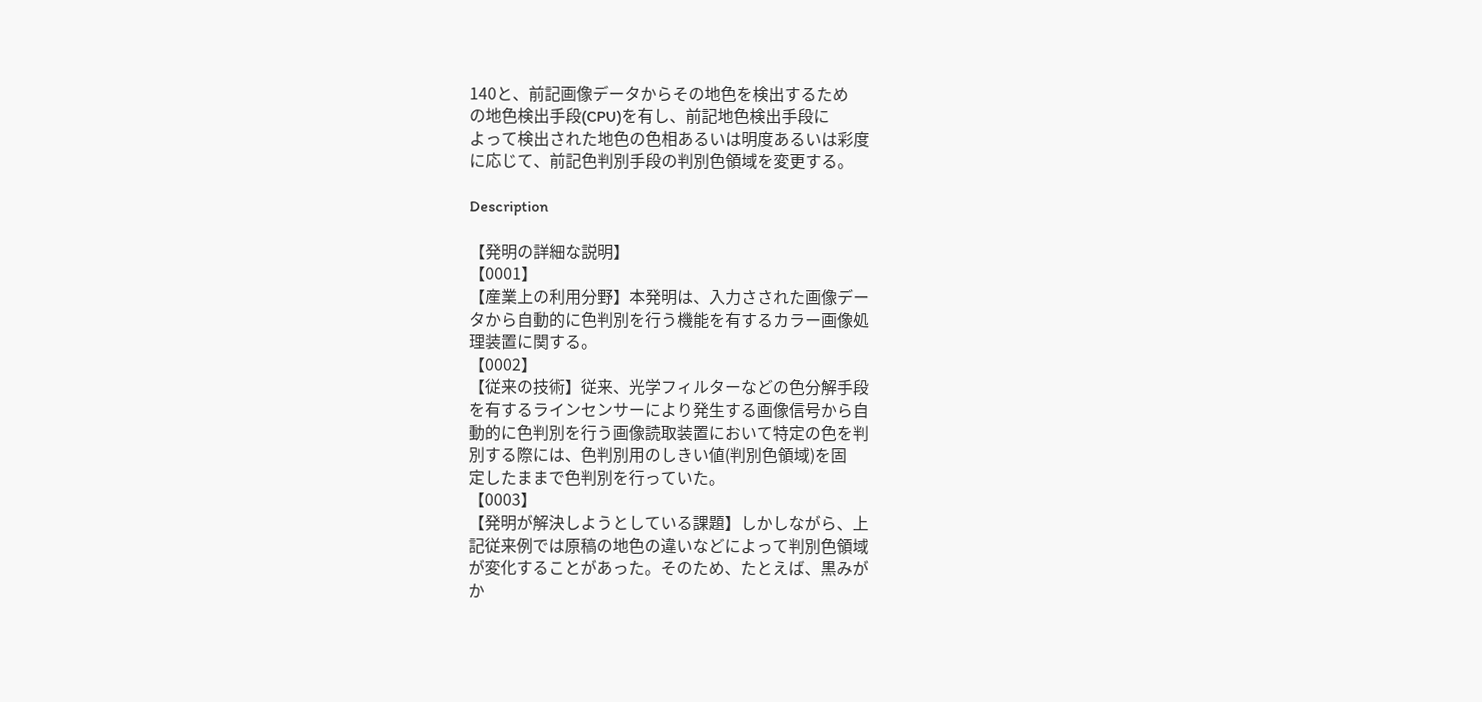140と、前記画像データからその地色を検出するため
の地色検出手段(CPU)を有し、前記地色検出手段に
よって検出された地色の色相あるいは明度あるいは彩度
に応じて、前記色判別手段の判別色領域を変更する。

Description

【発明の詳細な説明】
【0001】
【産業上の利用分野】本発明は、入力さされた画像デー
タから自動的に色判別を行う機能を有するカラー画像処
理装置に関する。
【0002】
【従来の技術】従来、光学フィルターなどの色分解手段
を有するラインセンサーにより発生する画像信号から自
動的に色判別を行う画像読取装置において特定の色を判
別する際には、色判別用のしきい値(判別色領域)を固
定したままで色判別を行っていた。
【0003】
【発明が解決しようとしている課題】しかしながら、上
記従来例では原稿の地色の違いなどによって判別色領域
が変化することがあった。そのため、たとえば、黒みが
か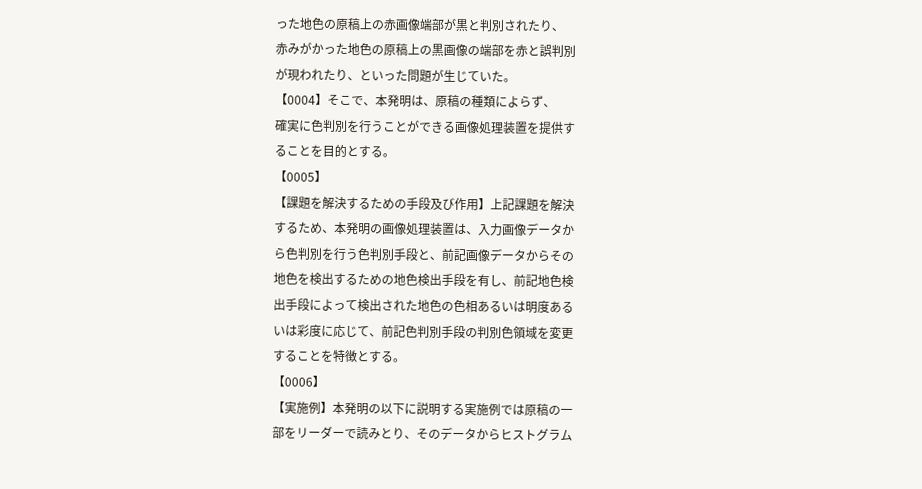った地色の原稿上の赤画像端部が黒と判別されたり、
赤みがかった地色の原稿上の黒画像の端部を赤と誤判別
が現われたり、といった問題が生じていた。
【0004】そこで、本発明は、原稿の種類によらず、
確実に色判別を行うことができる画像処理装置を提供す
ることを目的とする。
【0005】
【課題を解決するための手段及び作用】上記課題を解決
するため、本発明の画像処理装置は、入力画像データか
ら色判別を行う色判別手段と、前記画像データからその
地色を検出するための地色検出手段を有し、前記地色検
出手段によって検出された地色の色相あるいは明度ある
いは彩度に応じて、前記色判別手段の判別色領域を変更
することを特徴とする。
【0006】
【実施例】本発明の以下に説明する実施例では原稿の一
部をリーダーで読みとり、そのデータからヒストグラム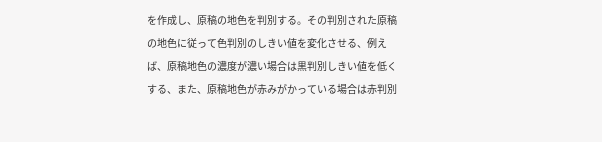を作成し、原稿の地色を判別する。その判別された原稿
の地色に従って色判別のしきい値を変化させる、例え
ば、原稿地色の濃度が濃い場合は黒判別しきい値を低く
する、また、原稿地色が赤みがかっている場合は赤判別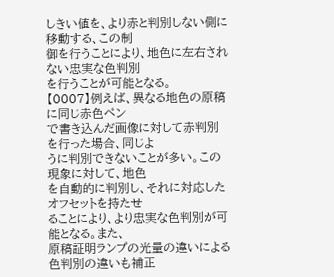しきい値を、より赤と判別しない側に移動する、この制
御を行うことにより、地色に左右されない忠実な色判別
を行うことが可能となる。
【0007】例えば、異なる地色の原稿に同じ赤色ペン
で書き込んだ画像に対して赤判別を行った場合、同じよ
うに判別できないことが多い。この現象に対して、地色
を自動的に判別し、それに対応したオフセットを持たせ
ることにより、より忠実な色判別が可能となる。また、
原稿証明ランプの光量の違いによる色判別の違いも補正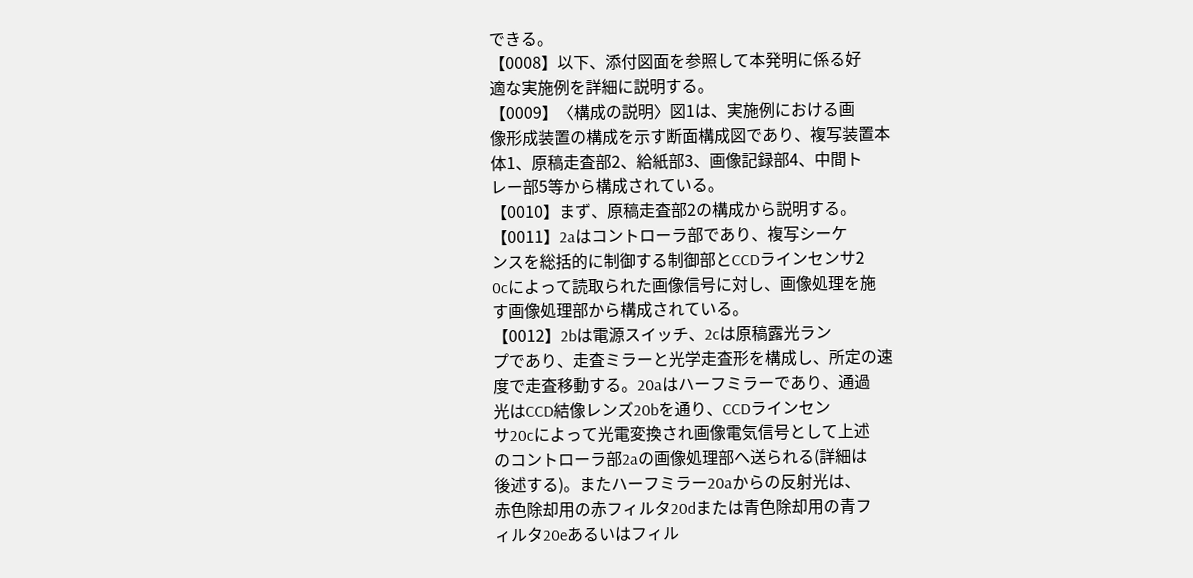できる。
【0008】以下、添付図面を参照して本発明に係る好
適な実施例を詳細に説明する。
【0009】〈構成の説明〉図1は、実施例における画
像形成装置の構成を示す断面構成図であり、複写装置本
体1、原稿走査部2、給紙部3、画像記録部4、中間ト
レー部5等から構成されている。
【0010】まず、原稿走査部2の構成から説明する。
【0011】2aはコントローラ部であり、複写シーケ
ンスを総括的に制御する制御部とCCDラインセンサ2
0cによって読取られた画像信号に対し、画像処理を施
す画像処理部から構成されている。
【0012】2bは電源スイッチ、2cは原稿露光ラン
プであり、走査ミラーと光学走査形を構成し、所定の速
度で走査移動する。20aはハーフミラーであり、通過
光はCCD結像レンズ20bを通り、CCDラインセン
サ20cによって光電変換され画像電気信号として上述
のコントローラ部2aの画像処理部へ送られる(詳細は
後述する)。またハーフミラー20aからの反射光は、
赤色除却用の赤フィルタ20dまたは青色除却用の青フ
ィルタ20eあるいはフィル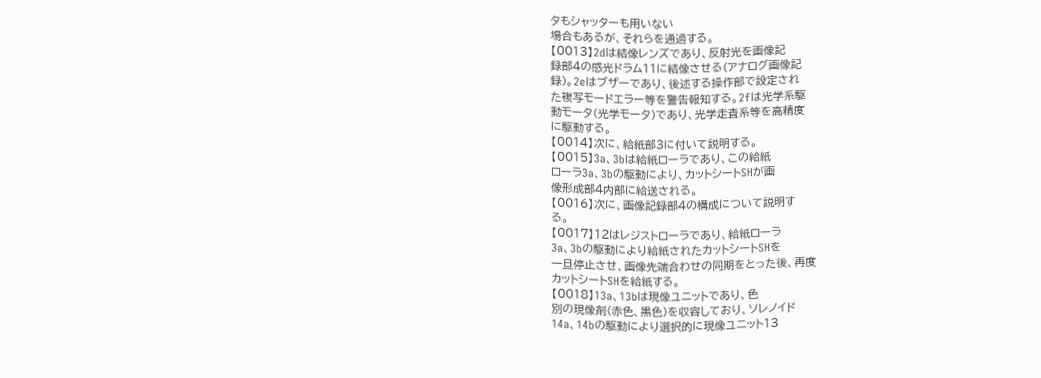タもシャッターも用いない
場合もあるが、それらを通過する。
【0013】2dは結像レンズであり、反射光を画像記
録部4の感光ドラム11に結像させる(アナログ画像記
録)。2eはブザーであり、後述する操作部で設定され
た複写モードエラー等を警告報知する。2fは光学系駆
動モータ(光学モータ)であり、光学走査系等を高精度
に駆動する。
【0014】次に、給紙部3に付いて説明する。
【0015】3a、3bは給紙ローラであり、この給紙
ローラ3a、3bの駆動により、カットシートSHが画
像形成部4内部に給送される。
【0016】次に、画像記録部4の構成について説明す
る。
【0017】12はレジストローラであり、給紙ローラ
3a、3bの駆動により給紙されたカットシートSHを
一旦停止させ、画像先端合わせの同期をとった後、再度
カットシートSHを給紙する。
【0018】13a、13bは現像ユニットであり、色
別の現像剤(赤色、黒色)を収容しており、ソレノイド
14a、14bの駆動により選択的に現像ユニット13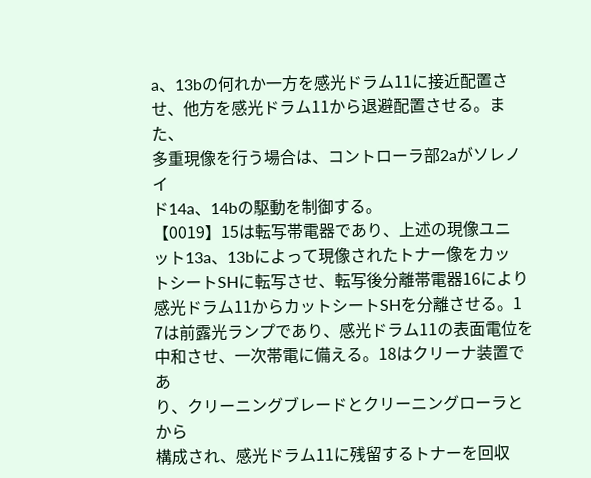a、13bの何れか一方を感光ドラム11に接近配置さ
せ、他方を感光ドラム11から退避配置させる。また、
多重現像を行う場合は、コントローラ部2aがソレノイ
ド14a、14bの駆動を制御する。
【0019】15は転写帯電器であり、上述の現像ユニ
ット13a、13bによって現像されたトナー像をカッ
トシートSHに転写させ、転写後分離帯電器16により
感光ドラム11からカットシートSHを分離させる。1
7は前露光ランプであり、感光ドラム11の表面電位を
中和させ、一次帯電に備える。18はクリーナ装置であ
り、クリーニングブレードとクリーニングローラとから
構成され、感光ドラム11に残留するトナーを回収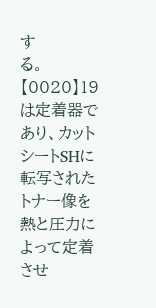す
る。
【0020】19は定着器であり、カットシートSHに
転写されたトナー像を熱と圧力によって定着させ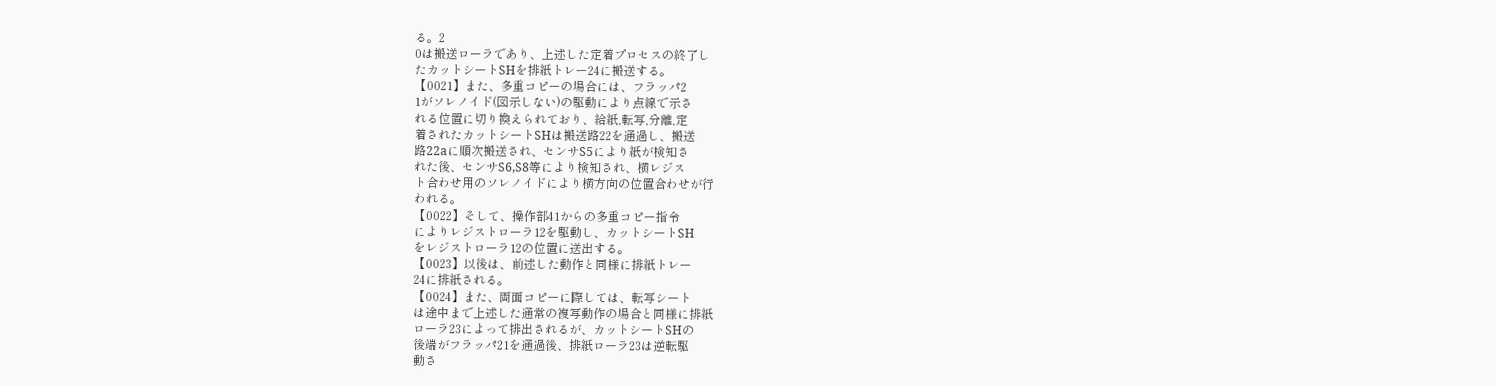る。2
0は搬送ローラであり、上述した定着プロセスの終了し
たカットシートSHを排紙トレー24に搬送する。
【0021】また、多重コピーの場合には、フラッパ2
1がソレノイド(図示しない)の駆動により点線で示さ
れる位置に切り換えられており、給紙,転写,分離,定
着されたカットシートSHは搬送路22を通過し、搬送
路22aに順次搬送され、センサS5により紙が検知さ
れた後、センサS6,S8等により検知され、横レジス
ト合わせ用のソレノイドにより横方向の位置合わせが行
われる。
【0022】そして、操作部41からの多重コピー指令
によりレジストローラ12を駆動し、カットシートSH
をレジストローラ12の位置に送出する。
【0023】以後は、前述した動作と同様に排紙トレー
24に排紙される。
【0024】また、両面コピーに際しては、転写シート
は途中まで上述した通常の複写動作の場合と同様に排紙
ローラ23によって排出されるが、カットシートSHの
後端がフラッパ21を通過後、排紙ローラ23は逆転駆
動さ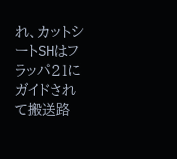れ、カットシートSHはフラッパ21にガイドされ
て搬送路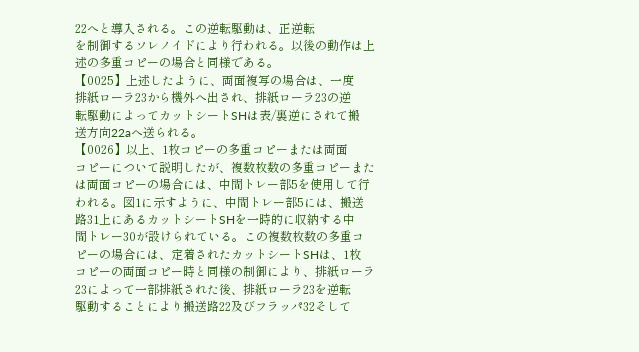22へと導入される。この逆転駆動は、正逆転
を制御するソレノイドにより行われる。以後の動作は上
述の多重コピーの場合と同様である。
【0025】上述したように、両面複写の場合は、一度
排紙ローラ23から機外へ出され、排紙ローラ23の逆
転駆動によってカットシートSHは表/裏逆にされて搬
送方向22aへ送られる。
【0026】以上、1枚コピーの多重コピーまたは両面
コピーについて説明したが、複数枚数の多重コピーまた
は両面コピーの場合には、中間トレー部5を使用して行
われる。図1に示すように、中間トレー部5には、搬送
路31上にあるカットシートSHを一時的に収納する中
間トレー30が設けられている。この複数枚数の多重コ
ピーの場合には、定着されたカットシートSHは、1枚
コピーの両面コピー時と同様の制御により、排紙ローラ
23によって一部排紙された後、排紙ローラ23を逆転
駆動することにより搬送路22及びフラッパ32そして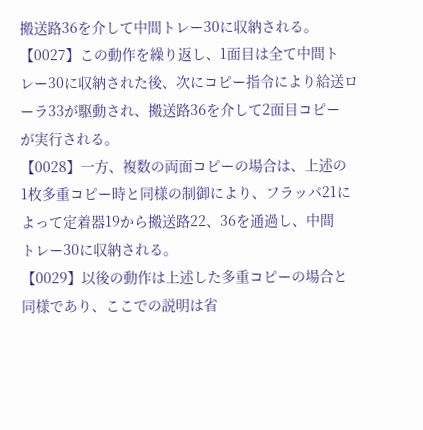搬送路36を介して中間トレー30に収納される。
【0027】この動作を繰り返し、1面目は全て中間ト
レー30に収納された後、次にコピー指令により給送ロ
ーラ33が駆動され、搬送路36を介して2面目コピー
が実行される。
【0028】一方、複数の両面コピーの場合は、上述の
1枚多重コピー時と同様の制御により、フラッパ21に
よって定着器19から搬送路22、36を通過し、中間
トレー30に収納される。
【0029】以後の動作は上述した多重コピーの場合と
同様であり、ここでの説明は省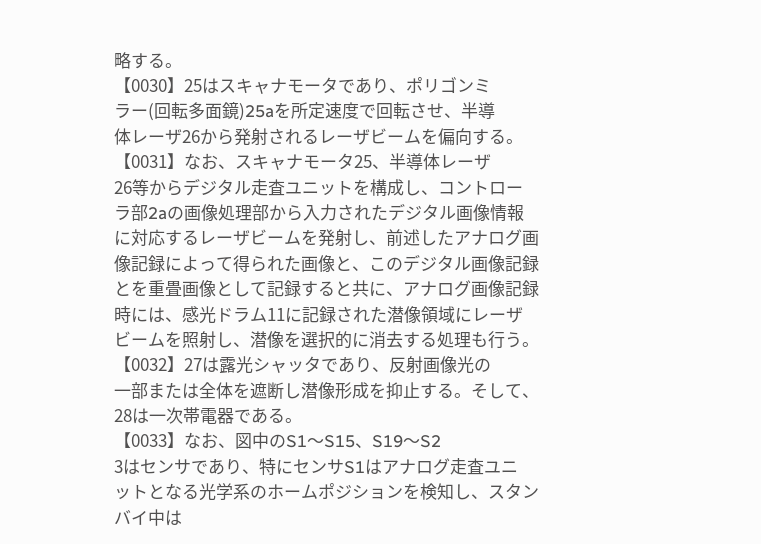略する。
【0030】25はスキャナモータであり、ポリゴンミ
ラー(回転多面鏡)25aを所定速度で回転させ、半導
体レーザ26から発射されるレーザビームを偏向する。
【0031】なお、スキャナモータ25、半導体レーザ
26等からデジタル走査ユニットを構成し、コントロー
ラ部2aの画像処理部から入力されたデジタル画像情報
に対応するレーザビームを発射し、前述したアナログ画
像記録によって得られた画像と、このデジタル画像記録
とを重畳画像として記録すると共に、アナログ画像記録
時には、感光ドラム11に記録された潜像領域にレーザ
ビームを照射し、潜像を選択的に消去する処理も行う。
【0032】27は露光シャッタであり、反射画像光の
一部または全体を遮断し潜像形成を抑止する。そして、
28は一次帯電器である。
【0033】なお、図中のS1〜S15、S19〜S2
3はセンサであり、特にセンサS1はアナログ走査ユニ
ットとなる光学系のホームポジションを検知し、スタン
バイ中は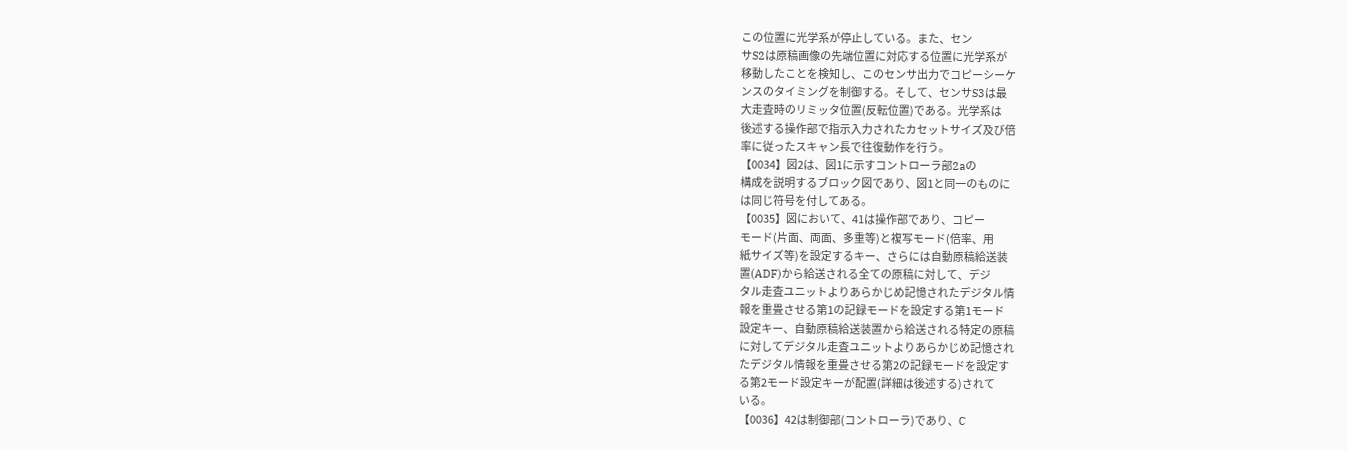この位置に光学系が停止している。また、セン
サS2は原稿画像の先端位置に対応する位置に光学系が
移動したことを検知し、このセンサ出力でコピーシーケ
ンスのタイミングを制御する。そして、センサS3は最
大走査時のリミッタ位置(反転位置)である。光学系は
後述する操作部で指示入力されたカセットサイズ及び倍
率に従ったスキャン長で往復動作を行う。
【0034】図2は、図1に示すコントローラ部2aの
構成を説明するブロック図であり、図1と同一のものに
は同じ符号を付してある。
【0035】図において、41は操作部であり、コピー
モード(片面、両面、多重等)と複写モード(倍率、用
紙サイズ等)を設定するキー、さらには自動原稿給送装
置(ADF)から給送される全ての原稿に対して、デジ
タル走査ユニットよりあらかじめ記憶されたデジタル情
報を重畳させる第1の記録モードを設定する第1モード
設定キー、自動原稿給送装置から給送される特定の原稿
に対してデジタル走査ユニットよりあらかじめ記憶され
たデジタル情報を重畳させる第2の記録モードを設定す
る第2モード設定キーが配置(詳細は後述する)されて
いる。
【0036】42は制御部(コントローラ)であり、C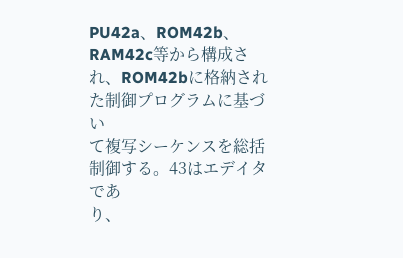PU42a、ROM42b、RAM42c等から構成さ
れ、ROM42bに格納された制御プログラムに基づい
て複写シーケンスを総括制御する。43はエデイタであ
り、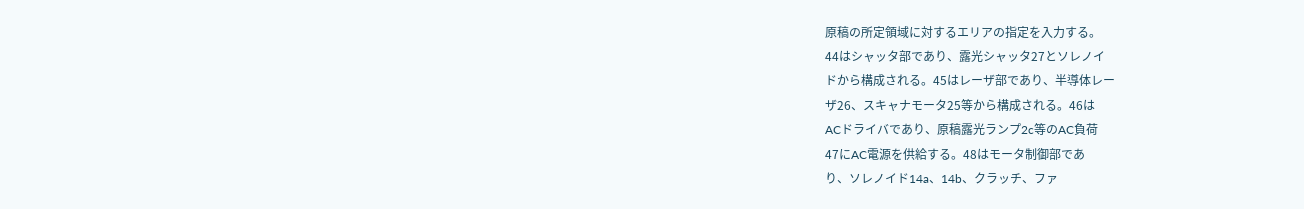原稿の所定領域に対するエリアの指定を入力する。
44はシャッタ部であり、露光シャッタ27とソレノイ
ドから構成される。45はレーザ部であり、半導体レー
ザ26、スキャナモータ25等から構成される。46は
ACドライバであり、原稿露光ランプ2c等のAC負荷
47にAC電源を供給する。48はモータ制御部であ
り、ソレノイド14a、14b、クラッチ、ファ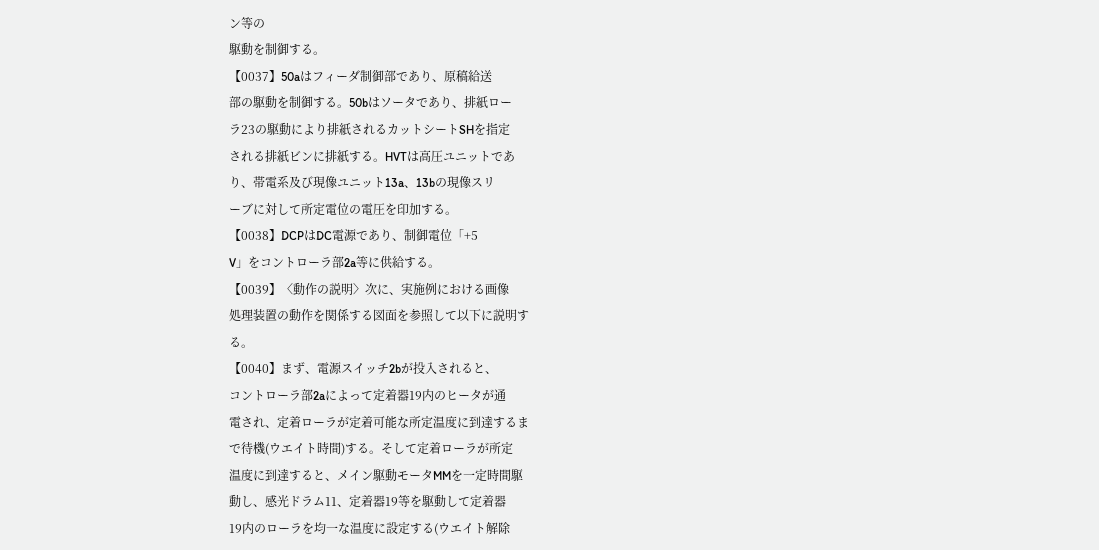ン等の
駆動を制御する。
【0037】50aはフィーダ制御部であり、原稿給送
部の駆動を制御する。50bはソータであり、排紙ロー
ラ23の駆動により排紙されるカットシートSHを指定
される排紙ビンに排紙する。HVTは高圧ユニットであ
り、帯電系及び現像ユニット13a、13bの現像スリ
ーブに対して所定電位の電圧を印加する。
【0038】DCPはDC電源であり、制御電位「+5
V」をコントローラ部2a等に供給する。
【0039】〈動作の説明〉次に、実施例における画像
処理装置の動作を関係する図面を参照して以下に説明す
る。
【0040】まず、電源スイッチ2bが投入されると、
コントローラ部2aによって定着器19内のヒータが通
電され、定着ローラが定着可能な所定温度に到達するま
で待機(ウエイト時間)する。そして定着ローラが所定
温度に到達すると、メイン駆動モータMMを一定時間駆
動し、感光ドラム11、定着器19等を駆動して定着器
19内のローラを均一な温度に設定する(ウエイト解除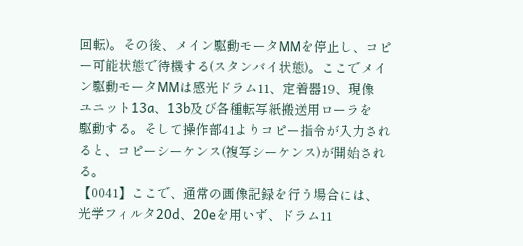回転)。その後、メイン駆動モータMMを停止し、コピ
ー可能状態で待機する(スタンバイ状態)。ここでメイ
ン駆動モータMMは感光ドラム11、定着器19、現像
ユニット13a、13b及び各種転写紙搬送用ローラを
駆動する。そして操作部41よりコピー指令が入力され
ると、コピーシーケンス(複写シーケンス)が開始され
る。
【0041】ここで、通常の画像記録を行う場合には、
光学フィルタ20d、20eを用いず、ドラム11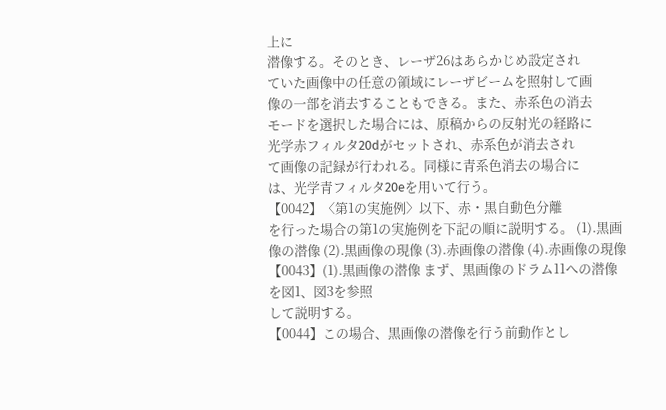上に
潜像する。そのとき、レーザ26はあらかじめ設定され
ていた画像中の任意の領域にレーザビームを照射して画
像の一部を消去することもできる。また、赤系色の消去
モードを選択した場合には、原稿からの反射光の経路に
光学赤フィルタ20dがセットされ、赤系色が消去され
て画像の記録が行われる。同様に青系色消去の場合に
は、光学青フィルタ20eを用いて行う。
【0042】〈第1の実施例〉以下、赤・黒自動色分離
を行った場合の第1の実施例を下記の順に説明する。 (1).黒画像の潜像 (2).黒画像の現像 (3).赤画像の潜像 (4).赤画像の現像
【0043】(1).黒画像の潜像 まず、黒画像のドラム11への潜像を図1、図3を参照
して説明する。
【0044】この場合、黒画像の潜像を行う前動作とし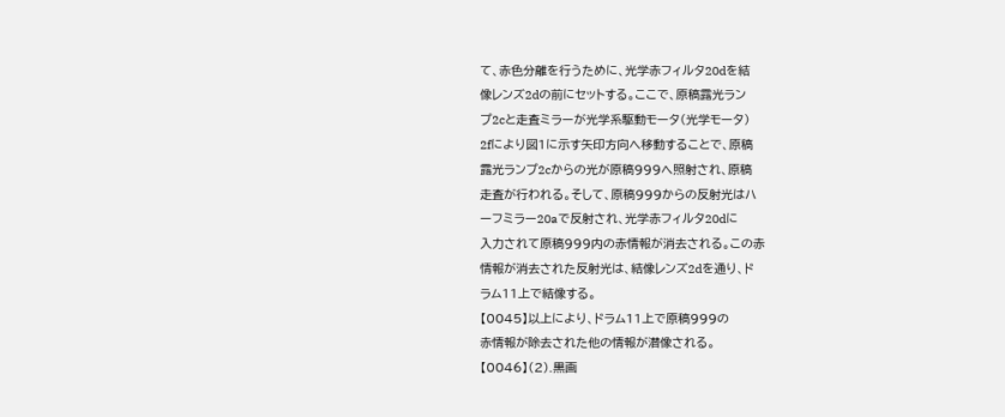て、赤色分離を行うために、光学赤フィルタ20dを結
像レンズ2dの前にセットする。ここで、原稿露光ラン
プ2cと走査ミラーが光学系駆動モータ(光学モータ)
2fにより図1に示す矢印方向へ移動することで、原稿
露光ランプ2cからの光が原稿999へ照射され、原稿
走査が行われる。そして、原稿999からの反射光はハ
ーフミラー20aで反射され、光学赤フィルタ20dに
入力されて原稿999内の赤情報が消去される。この赤
情報が消去された反射光は、結像レンズ2dを通り、ド
ラム11上で結像する。
【0045】以上により、ドラム11上で原稿999の
赤情報が除去された他の情報が潜像される。
【0046】(2).黒画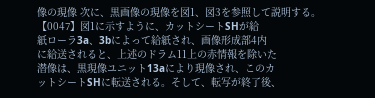像の現像 次に、黒画像の現像を図1、図3を参照して説明する。
【0047】図1に示すように、カットシートSHが給
紙ローラ3a、3bによって給紙され、画像形成部4内
に給送されると、上述のドラム11上の赤情報を除いた
潜像は、黒現像ユニット13aにより現像され、このカ
ットシートSHに転送される。そして、転写が終了後、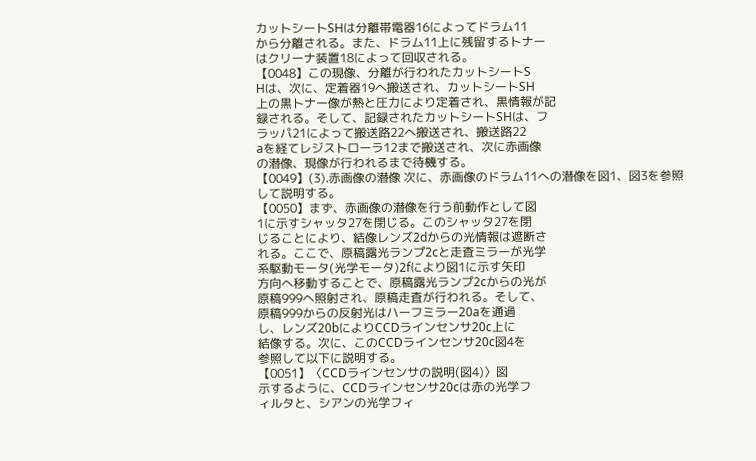カットシートSHは分離帯電器16によってドラム11
から分離される。また、ドラム11上に残留するトナー
はクリーナ装置18によって回収される。
【0048】この現像、分離が行われたカットシートS
Hは、次に、定着器19へ搬送され、カットシートSH
上の黒トナー像が熱と圧力により定着され、黒情報が記
録される。そして、記録されたカットシートSHは、フ
ラッパ21によって搬送路22へ搬送され、搬送路22
aを経てレジストローラ12まで搬送され、次に赤画像
の潜像、現像が行われるまで待機する。
【0049】(3).赤画像の潜像 次に、赤画像のドラム11への潜像を図1、図3を参照
して説明する。
【0050】まず、赤画像の潜像を行う前動作として図
1に示すシャッタ27を閉じる。このシャッタ27を閉
じることにより、結像レンズ2dからの光情報は遮断さ
れる。ここで、原稿露光ランプ2cと走査ミラーが光学
系駆動モータ(光学モータ)2fにより図1に示す矢印
方向へ移動することで、原稿露光ランプ2cからの光が
原稿999へ照射され、原稿走査が行われる。そして、
原稿999からの反射光はハーフミラー20aを通過
し、レンズ20bによりCCDラインセンサ20c上に
結像する。次に、このCCDラインセンサ20c図4を
参照して以下に説明する。
【0051】〈CCDラインセンサの説明(図4)〉図
示するように、CCDラインセンサ20cは赤の光学フ
ィルタと、シアンの光学フィ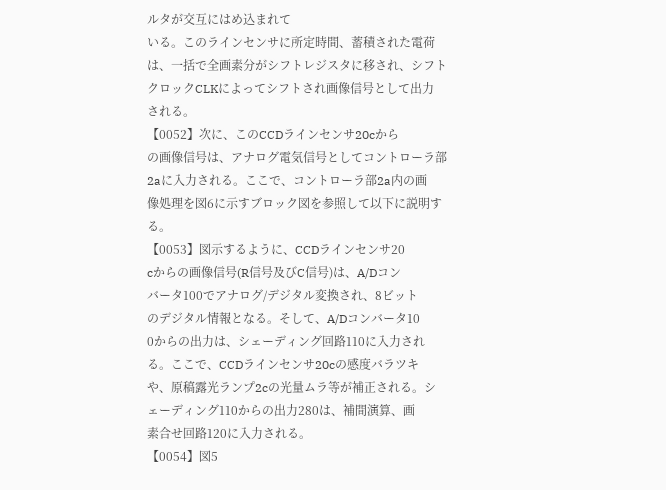ルタが交互にはめ込まれて
いる。このラインセンサに所定時間、蓄積された電荷
は、一括で全画素分がシフトレジスタに移され、シフト
クロックCLKによってシフトされ画像信号として出力
される。
【0052】次に、このCCDラインセンサ20cから
の画像信号は、アナログ電気信号としてコントローラ部
2aに入力される。ここで、コントローラ部2a内の画
像処理を図6に示すブロック図を参照して以下に説明す
る。
【0053】図示するように、CCDラインセンサ20
cからの画像信号(R信号及びC信号)は、A/Dコン
バータ100でアナログ/デジタル変換され、8ビット
のデジタル情報となる。そして、A/Dコンバータ10
0からの出力は、シェーディング回路110に入力され
る。ここで、CCDラインセンサ20cの感度バラツキ
や、原稿露光ランプ2cの光量ムラ等が補正される。シ
ェーディング110からの出力280は、補間演算、画
素合せ回路120に入力される。
【0054】図5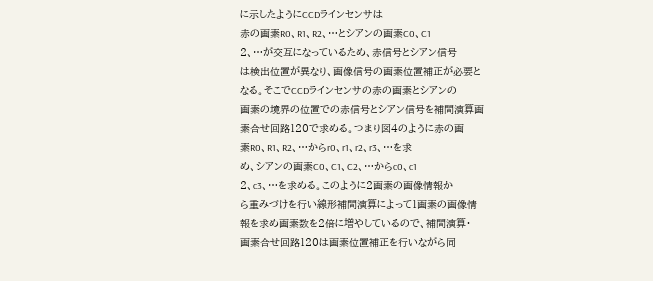に示したようにCCDラインセンサは
赤の画素R0、R1、R2、…とシアンの画素C0、C1
2、…が交互になっているため、赤信号とシアン信号
は検出位置が異なり、画像信号の画素位置補正が必要と
なる。そこでCCDラインセンサの赤の画素とシアンの
画素の境界の位置での赤信号とシアン信号を補間演算画
素合せ回路120で求める。つまり図4のように赤の画
素R0、R1、R2、…からr0、r1、r2、r3、…を求
め、シアンの画素C0、C1、C2、…からc0、c1
2、c3、…を求める。このように2画素の画像情報か
ら重みづけを行い線形補間演算によって1画素の画像情
報を求め画素数を2倍に増やしているので、補間演算・
画素合せ回路120は画素位置補正を行いながら同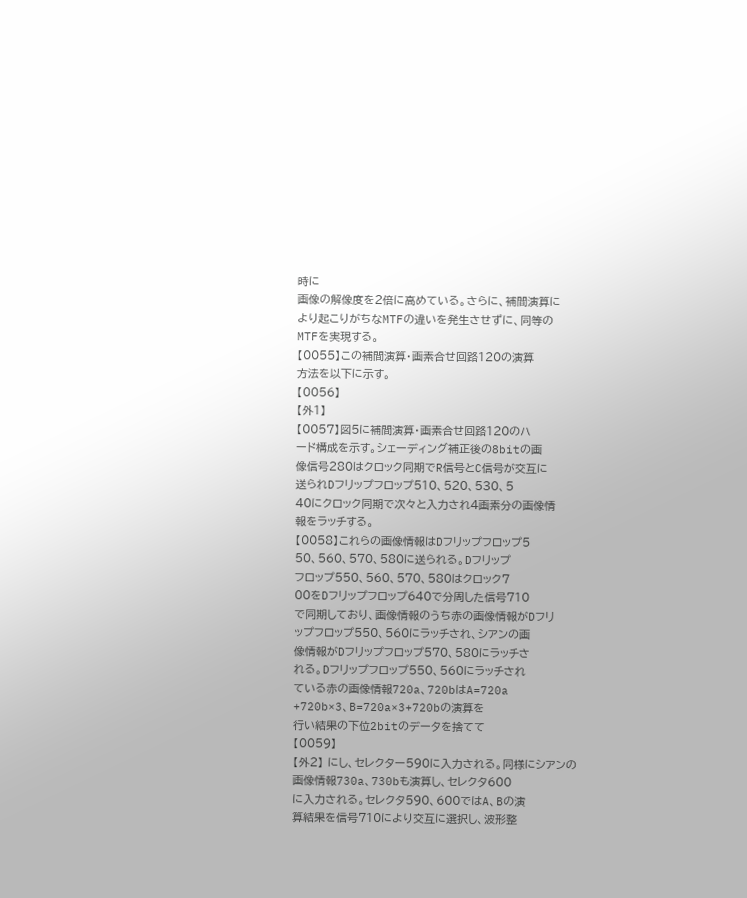時に
画像の解像度を2倍に高めている。さらに、補間演算に
より起こりがちなMTFの違いを発生させずに、同等の
MTFを実現する。
【0055】この補間演算・画素合せ回路120の演算
方法を以下に示す。
【0056】
【外1】
【0057】図5に補間演算・画素合せ回路120のハ
ード構成を示す。シェーディング補正後の8bitの画
像信号280はクロック同期でR信号とC信号が交互に
送られDフリップフロップ510、520、530、5
40にクロック同期で次々と入力され4画素分の画像情
報をラッチする。
【0058】これらの画像情報はDフリップフロップ5
50、560、570、580に送られる。Dフリップ
フロップ550、560、570、580はクロック7
00をDフリップフロップ640で分周した信号710
で同期しており、画像情報のうち赤の画像情報がDフリ
ップフロップ550、560にラッチされ、シアンの画
像情報がDフリップフロップ570、580にラッチさ
れる。Dフリップフロップ550、560にラッチされ
ている赤の画像情報720a、720bはA=720a
+720b×3、B=720a×3+720bの演算を
行い結果の下位2bitのデータを捨てて
【0059】
【外2】 にし、セレクター590に入力される。同様にシアンの
画像情報730a、730bも演算し、セレクタ600
に入力される。セレクタ590、600ではA、Bの演
算結果を信号710により交互に選択し、波形整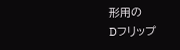形用の
Dフリップ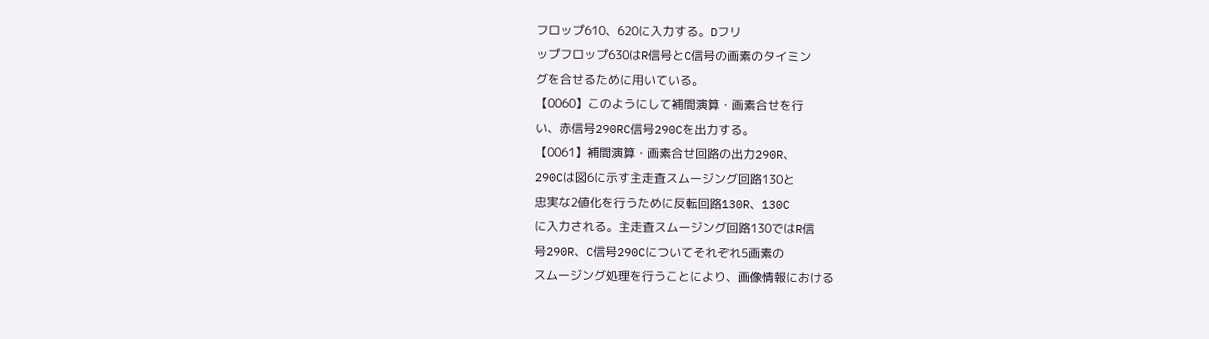フロップ610、620に入力する。Dフリ
ップフロップ630はR信号とC信号の画素のタイミン
グを合せるために用いている。
【0060】このようにして補間演算・画素合せを行
い、赤信号290RC信号290Cを出力する。
【0061】補間演算・画素合せ回路の出力290R、
290Cは図6に示す主走査スムージング回路130と
忠実な2値化を行うために反転回路130R、130C
に入力される。主走査スムージング回路130ではR信
号290R、C信号290Cについてそれぞれ5画素の
スムージング処理を行うことにより、画像情報における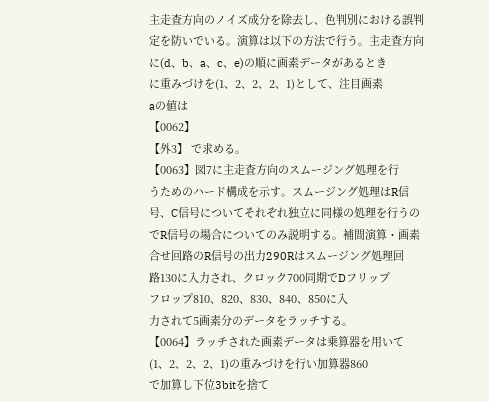主走査方向のノイズ成分を除去し、色判別における誤判
定を防いでいる。演算は以下の方法で行う。主走査方向
に(d、b、a、c、e)の順に画素データがあるとき
に重みづけを(1、2、2、2、1)として、注目画素
aの値は
【0062】
【外3】 で求める。
【0063】図7に主走査方向のスムージング処理を行
うためのハード構成を示す。スムージング処理はR信
号、C信号についてそれぞれ独立に同様の処理を行うの
でR信号の場合についてのみ説明する。補間演算・画素
合せ回路のR信号の出力290Rはスムージング処理回
路130に入力され、クロック700同期でDフリップ
フロップ810、820、830、840、850に入
力されて5画素分のデータをラッチする。
【0064】ラッチされた画素データは乗算器を用いて
(1、2、2、2、1)の重みづけを行い加算器860
で加算し下位3bitを捨て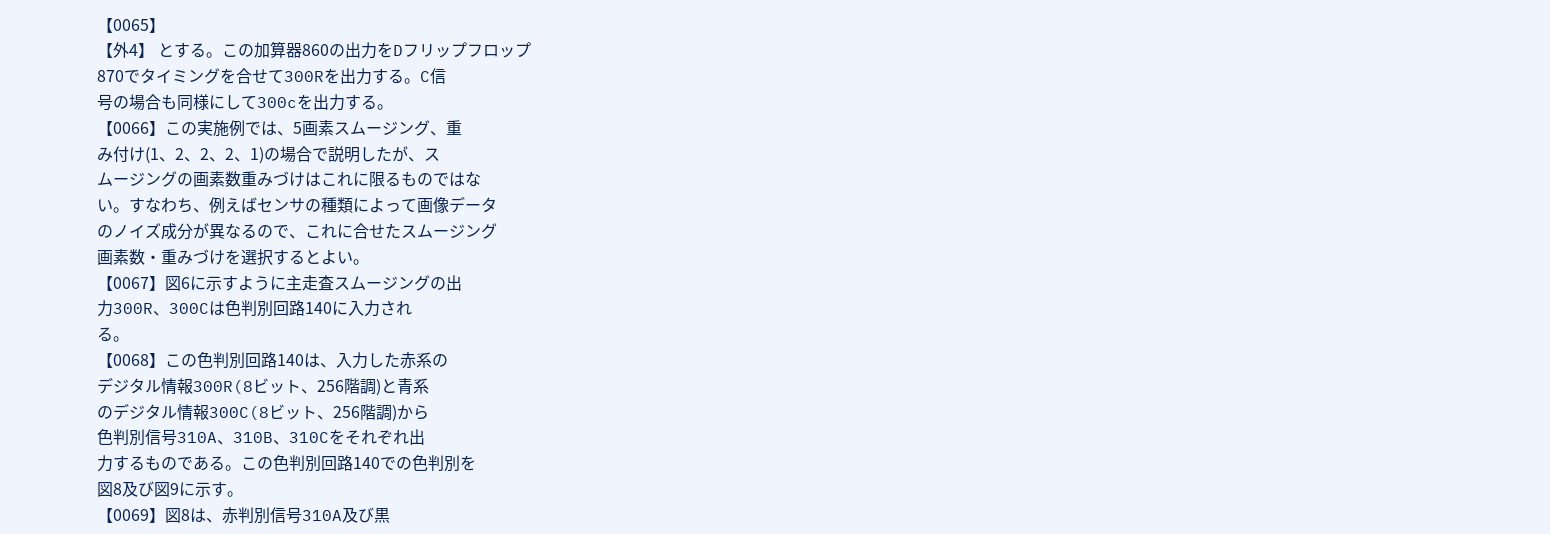【0065】
【外4】 とする。この加算器860の出力をDフリップフロップ
870でタイミングを合せて300Rを出力する。C信
号の場合も同様にして300cを出力する。
【0066】この実施例では、5画素スムージング、重
み付け(1、2、2、2、1)の場合で説明したが、ス
ムージングの画素数重みづけはこれに限るものではな
い。すなわち、例えばセンサの種類によって画像データ
のノイズ成分が異なるので、これに合せたスムージング
画素数・重みづけを選択するとよい。
【0067】図6に示すように主走査スムージングの出
力300R、300Cは色判別回路140に入力され
る。
【0068】この色判別回路140は、入力した赤系の
デジタル情報300R(8ビット、256階調)と青系
のデジタル情報300C(8ビット、256階調)から
色判別信号310A、310B、310Cをそれぞれ出
力するものである。この色判別回路140での色判別を
図8及び図9に示す。
【0069】図8は、赤判別信号310A及び黒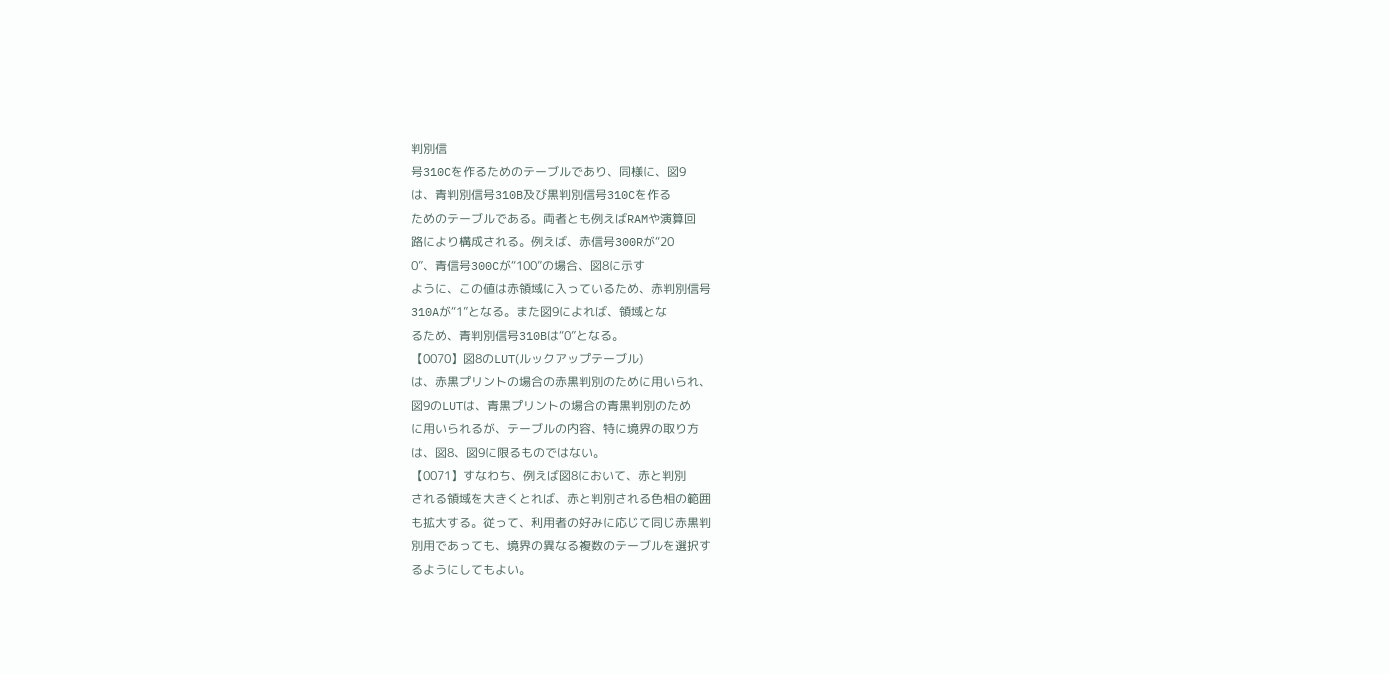判別信
号310Cを作るためのテーブルであり、同様に、図9
は、青判別信号310B及び黒判別信号310Cを作る
ためのテーブルである。両者とも例えばRAMや演算回
路により構成される。例えば、赤信号300Rが“20
0”、青信号300Cが“100”の場合、図8に示す
ように、この値は赤領域に入っているため、赤判別信号
310Aが“1”となる。また図9によれば、領域とな
るため、青判別信号310Bは“0”となる。
【0070】図8のLUT(ルックアップテーブル)
は、赤黒プリントの場合の赤黒判別のために用いられ、
図9のLUTは、青黒プリントの場合の青黒判別のため
に用いられるが、テーブルの内容、特に境界の取り方
は、図8、図9に限るものではない。
【0071】すなわち、例えば図8において、赤と判別
される領域を大きくとれば、赤と判別される色相の範囲
も拡大する。従って、利用者の好みに応じて同じ赤黒判
別用であっても、境界の異なる複数のテーブルを選択す
るようにしてもよい。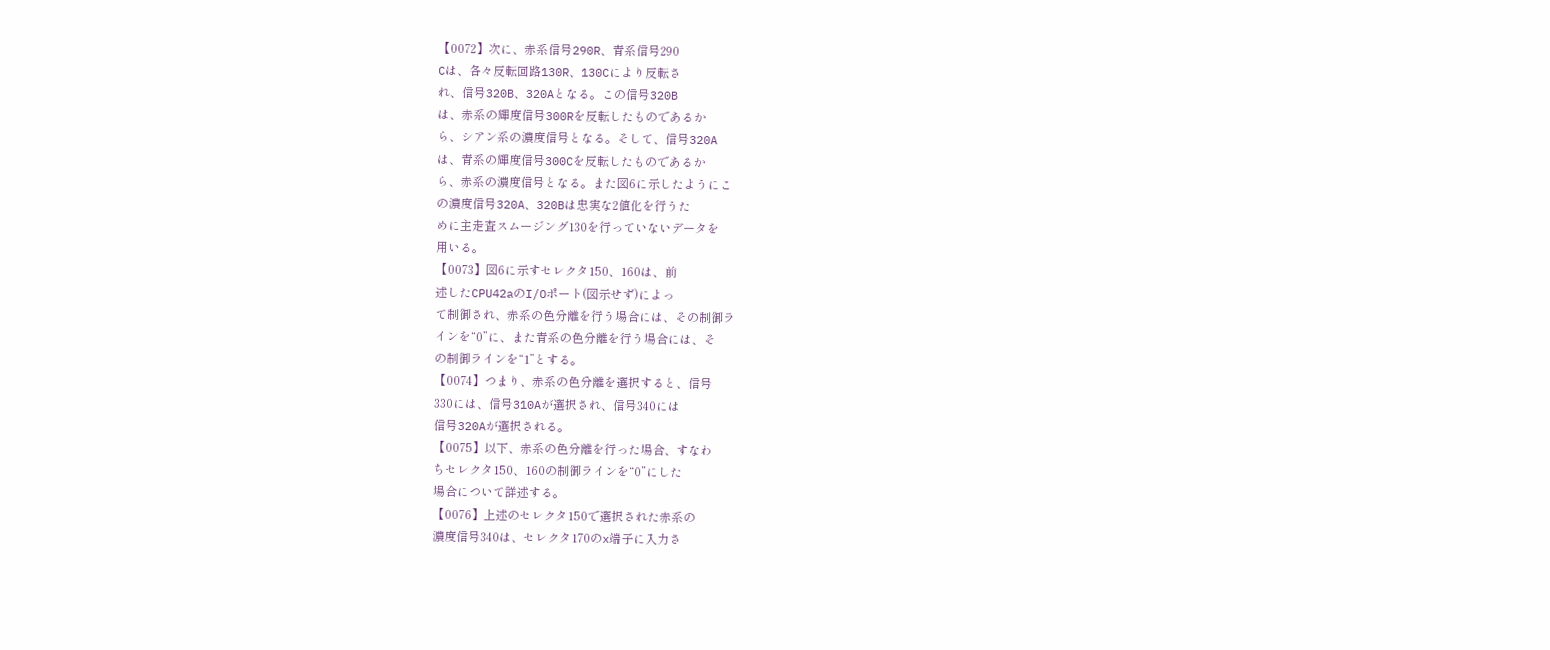【0072】次に、赤系信号290R、青系信号290
Cは、各々反転回路130R、130Cにより反転さ
れ、信号320B、320Aとなる。この信号320B
は、赤系の輝度信号300Rを反転したものであるか
ら、シアン系の濃度信号となる。そして、信号320A
は、青系の輝度信号300Cを反転したものであるか
ら、赤系の濃度信号となる。また図6に示したようにこ
の濃度信号320A、320Bは忠実な2値化を行うた
めに主走査スムージング130を行っていないデータを
用いる。
【0073】図6に示すセレクタ150、160は、前
述したCPU42aのI/Oポート(図示せず)によっ
て制御され、赤系の色分離を行う場合には、その制御ラ
インを“0”に、また青系の色分離を行う場合には、そ
の制御ラインを“1”とする。
【0074】つまり、赤系の色分離を選択すると、信号
330には、信号310Aが選択され、信号340には
信号320Aが選択される。
【0075】以下、赤系の色分離を行った場合、すなわ
ちセレクタ150、160の制御ラインを“0”にした
場合について詳述する。
【0076】上述のセレクタ150で選択された赤系の
濃度信号340は、セレクタ170のx端子に入力さ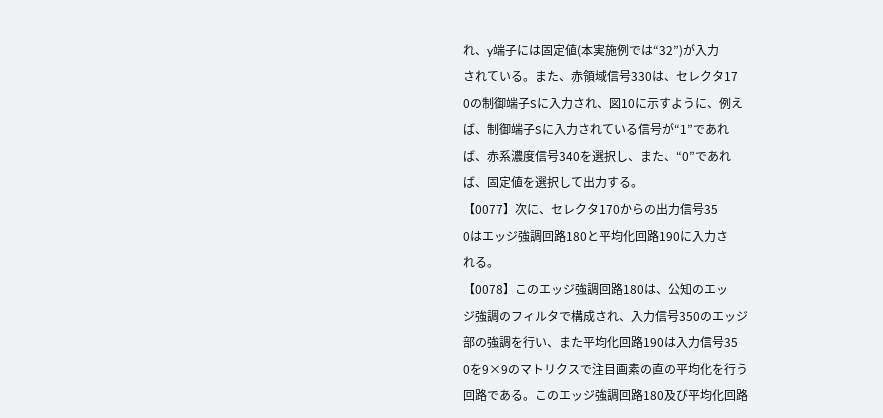れ、y端子には固定値(本実施例では“32”)が入力
されている。また、赤領域信号330は、セレクタ17
0の制御端子Sに入力され、図10に示すように、例え
ば、制御端子Sに入力されている信号が“1”であれ
ば、赤系濃度信号340を選択し、また、“0”であれ
ば、固定値を選択して出力する。
【0077】次に、セレクタ170からの出力信号35
0はエッジ強調回路180と平均化回路190に入力さ
れる。
【0078】このエッジ強調回路180は、公知のエッ
ジ強調のフィルタで構成され、入力信号350のエッジ
部の強調を行い、また平均化回路190は入力信号35
0を9×9のマトリクスで注目画素の直の平均化を行う
回路である。このエッジ強調回路180及び平均化回路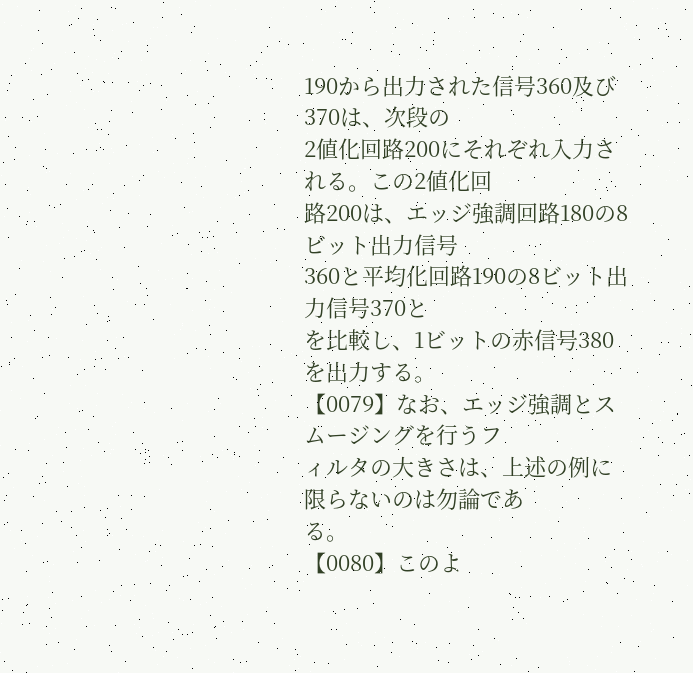190から出力された信号360及び370は、次段の
2値化回路200にそれぞれ入力される。この2値化回
路200は、エッジ強調回路180の8ビット出力信号
360と平均化回路190の8ビット出力信号370と
を比較し、1ビットの赤信号380を出力する。
【0079】なお、エッジ強調とスムージングを行うフ
ィルタの大きさは、上述の例に限らないのは勿論であ
る。
【0080】このよ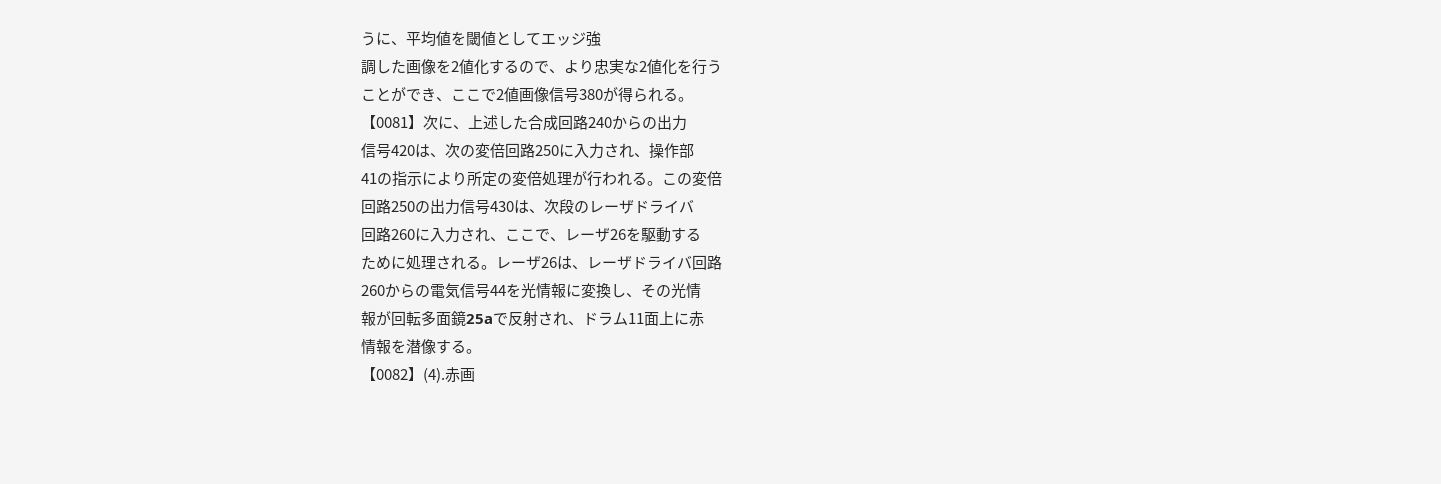うに、平均値を閾値としてエッジ強
調した画像を2値化するので、より忠実な2値化を行う
ことができ、ここで2値画像信号380が得られる。
【0081】次に、上述した合成回路240からの出力
信号420は、次の変倍回路250に入力され、操作部
41の指示により所定の変倍処理が行われる。この変倍
回路250の出力信号430は、次段のレーザドライバ
回路260に入力され、ここで、レーザ26を駆動する
ために処理される。レーザ26は、レーザドライバ回路
260からの電気信号44を光情報に変換し、その光情
報が回転多面鏡25aで反射され、ドラム11面上に赤
情報を潜像する。
【0082】(4).赤画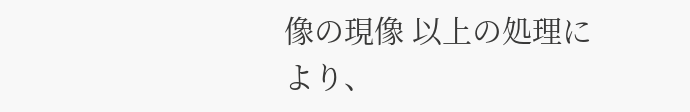像の現像 以上の処理により、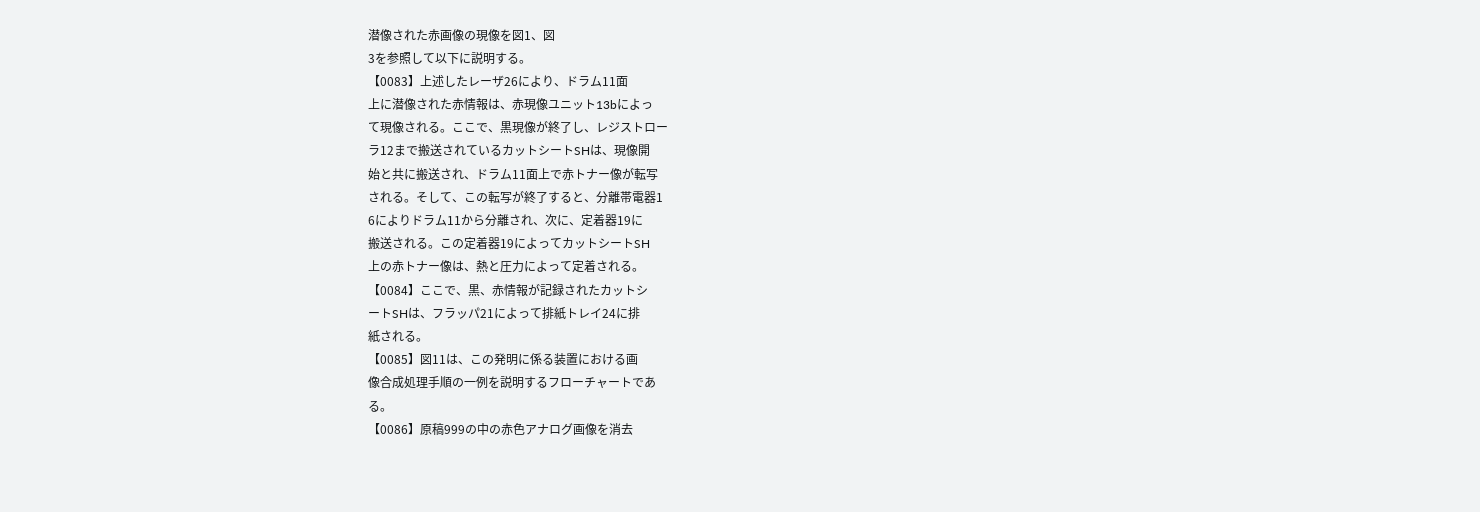潜像された赤画像の現像を図1、図
3を参照して以下に説明する。
【0083】上述したレーザ26により、ドラム11面
上に潜像された赤情報は、赤現像ユニット13bによっ
て現像される。ここで、黒現像が終了し、レジストロー
ラ12まで搬送されているカットシートSHは、現像開
始と共に搬送され、ドラム11面上で赤トナー像が転写
される。そして、この転写が終了すると、分離帯電器1
6によりドラム11から分離され、次に、定着器19に
搬送される。この定着器19によってカットシートSH
上の赤トナー像は、熱と圧力によって定着される。
【0084】ここで、黒、赤情報が記録されたカットシ
ートSHは、フラッパ21によって排紙トレイ24に排
紙される。
【0085】図11は、この発明に係る装置における画
像合成処理手順の一例を説明するフローチャートであ
る。
【0086】原稿999の中の赤色アナログ画像を消去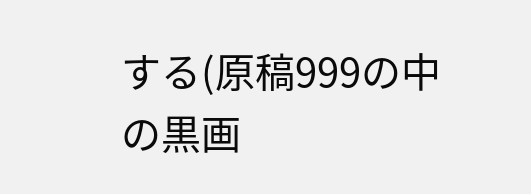する(原稿999の中の黒画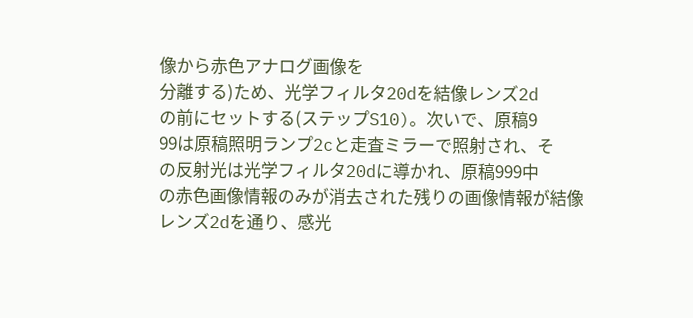像から赤色アナログ画像を
分離する)ため、光学フィルタ20dを結像レンズ2d
の前にセットする(ステップS10)。次いで、原稿9
99は原稿照明ランプ2cと走査ミラーで照射され、そ
の反射光は光学フィルタ20dに導かれ、原稿999中
の赤色画像情報のみが消去された残りの画像情報が結像
レンズ2dを通り、感光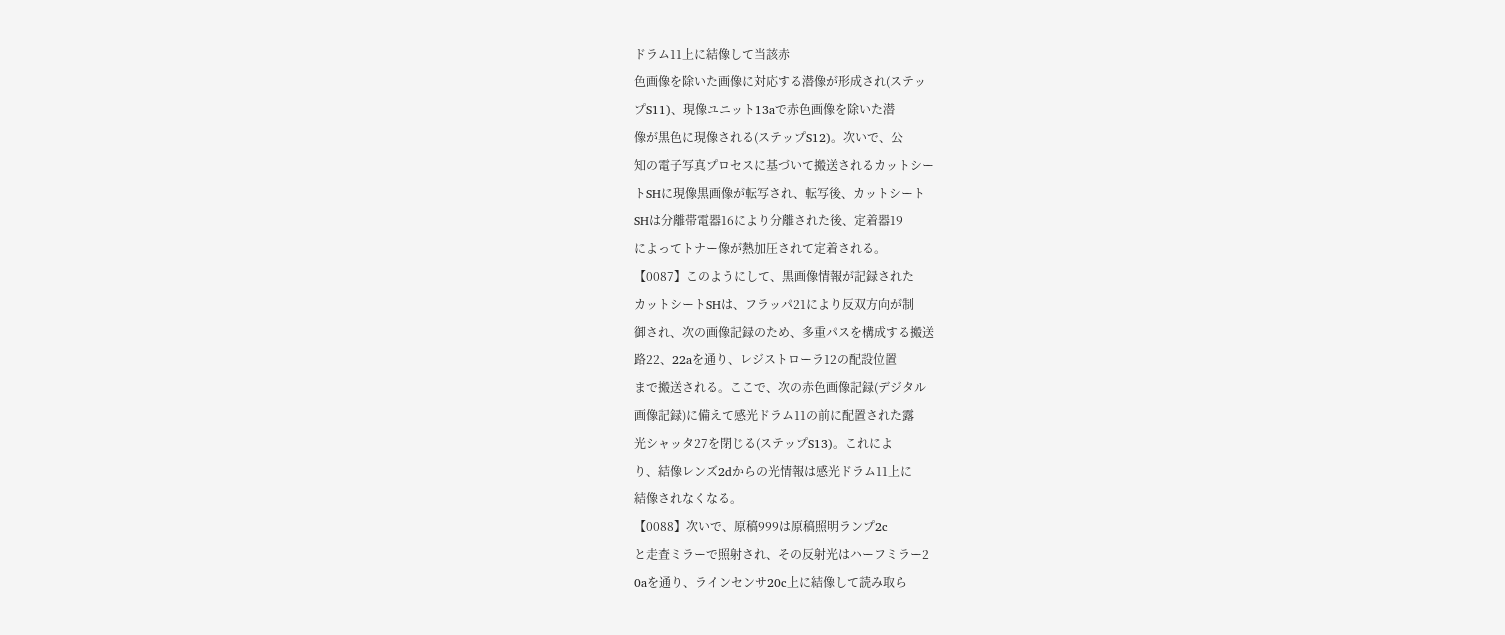ドラム11上に結像して当該赤
色画像を除いた画像に対応する潜像が形成され(ステッ
プS11)、現像ユニット13aで赤色画像を除いた潜
像が黒色に現像される(ステップS12)。次いで、公
知の電子写真プロセスに基づいて搬送されるカットシー
トSHに現像黒画像が転写され、転写後、カットシート
SHは分離帯電器16により分離された後、定着器19
によってトナー像が熱加圧されて定着される。
【0087】このようにして、黒画像情報が記録された
カットシートSHは、フラッパ21により反双方向が制
御され、次の画像記録のため、多重パスを構成する搬送
路22、22aを通り、レジストローラ12の配設位置
まで搬送される。ここで、次の赤色画像記録(デジタル
画像記録)に備えて感光ドラム11の前に配置された露
光シャッタ27を閉じる(ステップS13)。これによ
り、結像レンズ2dからの光情報は感光ドラム11上に
結像されなくなる。
【0088】次いで、原稿999は原稿照明ランプ2c
と走査ミラーで照射され、その反射光はハーフミラー2
0aを通り、ラインセンサ20c上に結像して読み取ら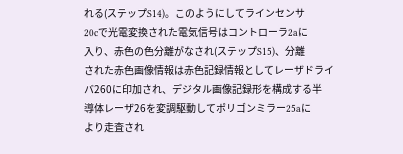れる(ステップS14)。このようにしてラインセンサ
20cで光電変換された電気信号はコントローラ2aに
入り、赤色の色分離がなされ(ステップS15)、分離
された赤色画像情報は赤色記録情報としてレーザドライ
バ260に印加され、デジタル画像記録形を構成する半
導体レーザ26を変調駆動してポリゴンミラー25aに
より走査され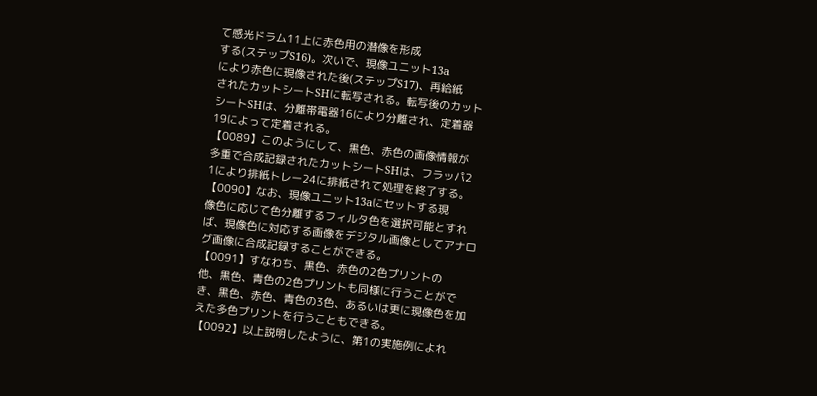て感光ドラム11上に赤色用の潜像を形成
する(ステップS16)。次いで、現像ユニット13a
により赤色に現像された後(ステップS17)、再給紙
されたカットシートSHに転写される。転写後のカット
シートSHは、分離帯電器16により分離され、定着器
19によって定着される。
【0089】このようにして、黒色、赤色の画像情報が
多重で合成記録されたカットシートSHは、フラッパ2
1により排紙トレー24に排紙されて処理を終了する。
【0090】なお、現像ユニット13aにセットする現
像色に応じて色分離するフィルタ色を選択可能とすれ
ば、現像色に対応する画像をデジタル画像としてアナロ
グ画像に合成記録することができる。
【0091】すなわち、黒色、赤色の2色プリントの
他、黒色、青色の2色プリントも同様に行うことがで
き、黒色、赤色、青色の3色、あるいは更に現像色を加
えた多色プリントを行うこともできる。
【0092】以上説明したように、第1の実施例によれ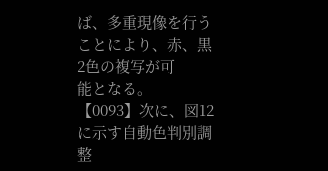ば、多重現像を行うことにより、赤、黒2色の複写が可
能となる。
【0093】次に、図12に示す自動色判別調整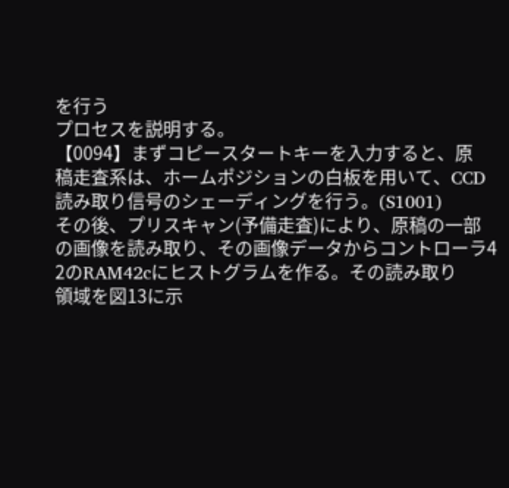を行う
プロセスを説明する。
【0094】まずコピースタートキーを入力すると、原
稿走査系は、ホームポジションの白板を用いて、CCD
読み取り信号のシェーディングを行う。(S1001)
その後、プリスキャン(予備走査)により、原稿の一部
の画像を読み取り、その画像データからコントローラ4
2のRAM42cにヒストグラムを作る。その読み取り
領域を図13に示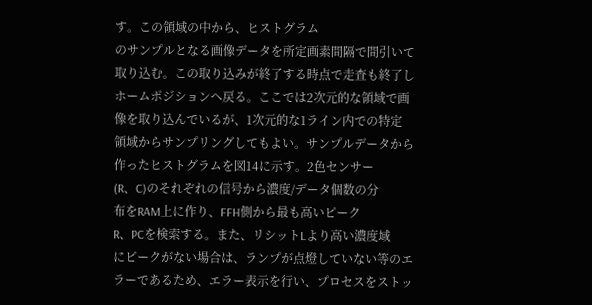す。この領域の中から、ヒストグラム
のサンプルとなる画像データを所定画素間隔で間引いて
取り込む。この取り込みが終了する時点で走査も終了し
ホームポジションへ戻る。ここでは2次元的な領域で画
像を取り込んでいるが、1次元的な1ライン内での特定
領域からサンプリングしてもよい。サンプルデータから
作ったヒストグラムを図14に示す。2色センサー
(R、C)のそれぞれの信号から濃度/データ個数の分
布をRAM上に作り、FFH側から最も高いピーク
R、PCを検索する。また、リシットLより高い濃度域
にピークがない場合は、ランプが点燈していない等のエ
ラーであるため、エラー表示を行い、プロセスをストッ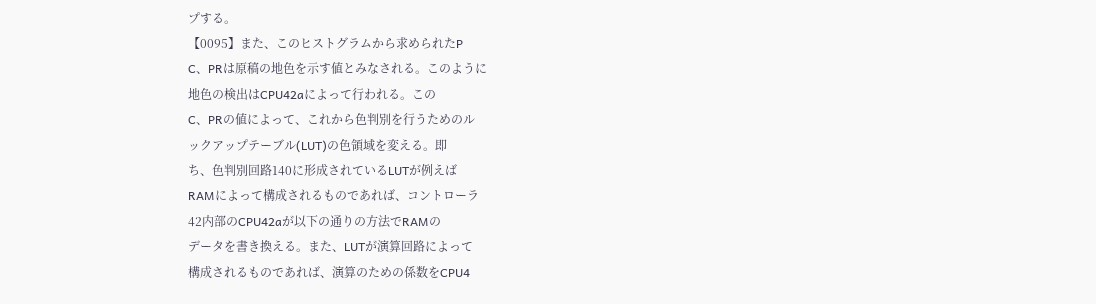プする。
【0095】また、このヒストグラムから求められたP
C、PRは原稿の地色を示す値とみなされる。このように
地色の検出はCPU42aによって行われる。この
C、PRの値によって、これから色判別を行うためのル
ックアップテーブル(LUT)の色領域を変える。即
ち、色判別回路140に形成されているLUTが例えば
RAMによって構成されるものであれば、コントローラ
42内部のCPU42aが以下の通りの方法でRAMの
データを書き換える。また、LUTが演算回路によって
構成されるものであれば、演算のための係数をCPU4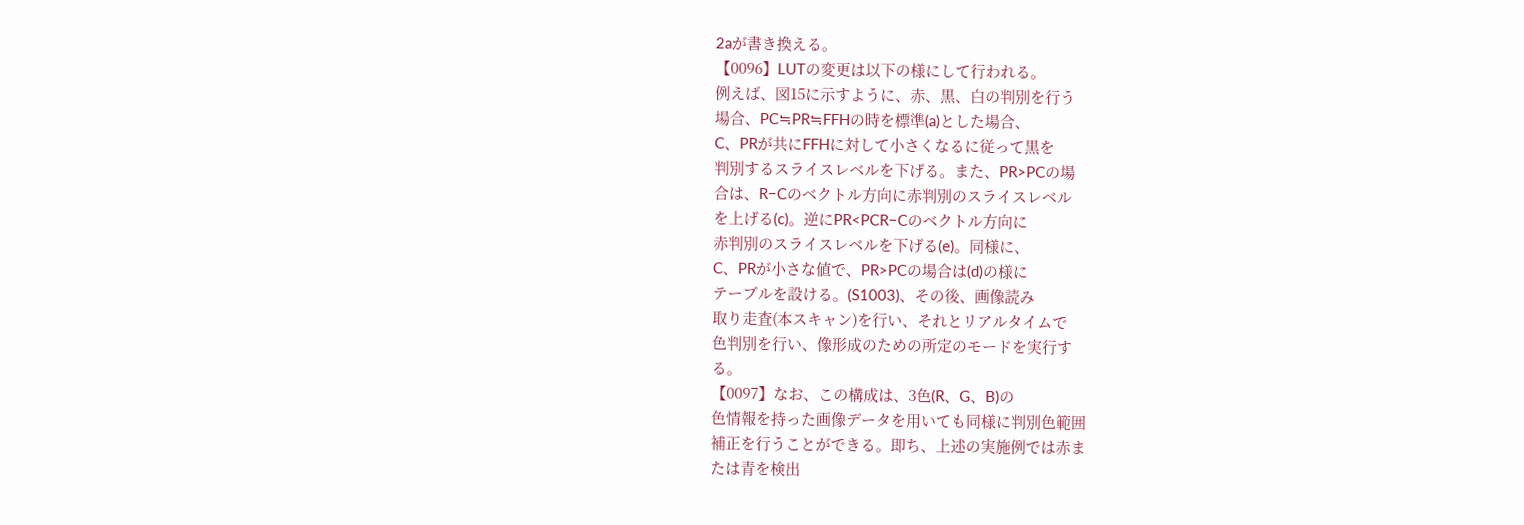2aが書き換える。
【0096】LUTの変更は以下の様にして行われる。
例えば、図15に示すように、赤、黒、白の判別を行う
場合、PC≒PR≒FFHの時を標準(a)とした場合、
C、PRが共にFFHに対して小さくなるに従って黒を
判別するスライスレベルを下げる。また、PR>PCの場
合は、R−Cのベクトル方向に赤判別のスライスレベル
を上げる(c)。逆にPR<PCR−Cのベクトル方向に
赤判別のスライスレベルを下げる(e)。同様に、
C、PRが小さな値で、PR>PCの場合は(d)の様に
テーブルを設ける。(S1003)、その後、画像読み
取り走査(本スキャン)を行い、それとリアルタイムで
色判別を行い、像形成のための所定のモードを実行す
る。
【0097】なお、この構成は、3色(R、G、B)の
色情報を持った画像データを用いても同様に判別色範囲
補正を行うことができる。即ち、上述の実施例では赤ま
たは青を検出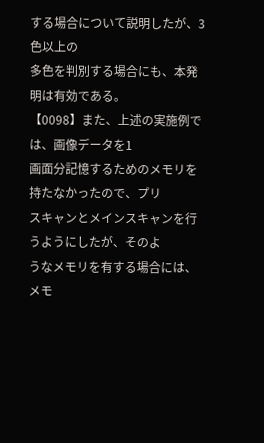する場合について説明したが、3色以上の
多色を判別する場合にも、本発明は有効である。
【0098】また、上述の実施例では、画像データを1
画面分記憶するためのメモリを持たなかったので、プリ
スキャンとメインスキャンを行うようにしたが、そのよ
うなメモリを有する場合には、メモ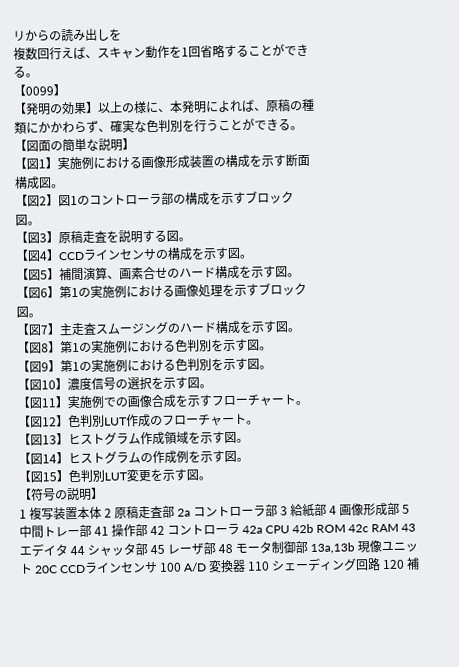リからの読み出しを
複数回行えば、スキャン動作を1回省略することができ
る。
【0099】
【発明の効果】以上の様に、本発明によれば、原稿の種
類にかかわらず、確実な色判別を行うことができる。
【図面の簡単な説明】
【図1】実施例における画像形成装置の構成を示す断面
構成図。
【図2】図1のコントローラ部の構成を示すブロック
図。
【図3】原稿走査を説明する図。
【図4】CCDラインセンサの構成を示す図。
【図5】補間演算、画素合せのハード構成を示す図。
【図6】第1の実施例における画像処理を示すブロック
図。
【図7】主走査スムージングのハード構成を示す図。
【図8】第1の実施例における色判別を示す図。
【図9】第1の実施例における色判別を示す図。
【図10】濃度信号の選択を示す図。
【図11】実施例での画像合成を示すフローチャート。
【図12】色判別LUT作成のフローチャート。
【図13】ヒストグラム作成領域を示す図。
【図14】ヒストグラムの作成例を示す図。
【図15】色判別LUT変更を示す図。
【符号の説明】
1 複写装置本体 2 原稿走査部 2a コントローラ部 3 給紙部 4 画像形成部 5 中間トレー部 41 操作部 42 コントローラ 42a CPU 42b ROM 42c RAM 43 エデイタ 44 シャッタ部 45 レーザ部 48 モータ制御部 13a,13b 現像ユニット 20C CCDラインセンサ 100 A/D 変換器 110 シェーディング回路 120 補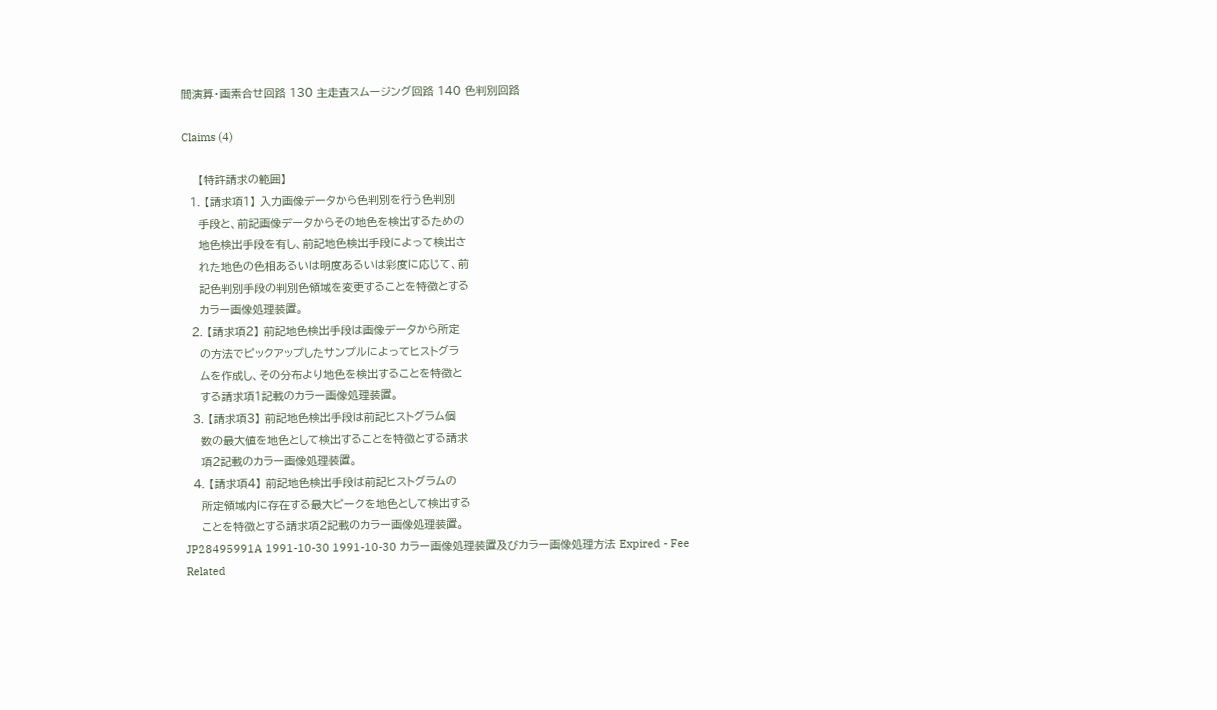間演算・画素合せ回路 130 主走査スムージング回路 140 色判別回路

Claims (4)

    【特許請求の範囲】
  1. 【請求項1】 入力画像データから色判別を行う色判別
    手段と、前記画像データからその地色を検出するための
    地色検出手段を有し、前記地色検出手段によって検出さ
    れた地色の色相あるいは明度あるいは彩度に応じて、前
    記色判別手段の判別色領域を変更することを特徴とする
    カラー画像処理装置。
  2. 【請求項2】 前記地色検出手段は画像データから所定
    の方法でピックアップしたサンプルによってヒストグラ
    ムを作成し、その分布より地色を検出することを特徴と
    する請求項1記載のカラー画像処理装置。
  3. 【請求項3】 前記地色検出手段は前記ヒストグラム個
    数の最大値を地色として検出することを特徴とする請求
    項2記載のカラー画像処理装置。
  4. 【請求項4】 前記地色検出手段は前記ヒストグラムの
    所定領域内に存在する最大ピークを地色として検出する
    ことを特徴とする請求項2記載のカラー画像処理装置。
JP28495991A 1991-10-30 1991-10-30 カラー画像処理装置及びカラー画像処理方法 Expired - Fee Related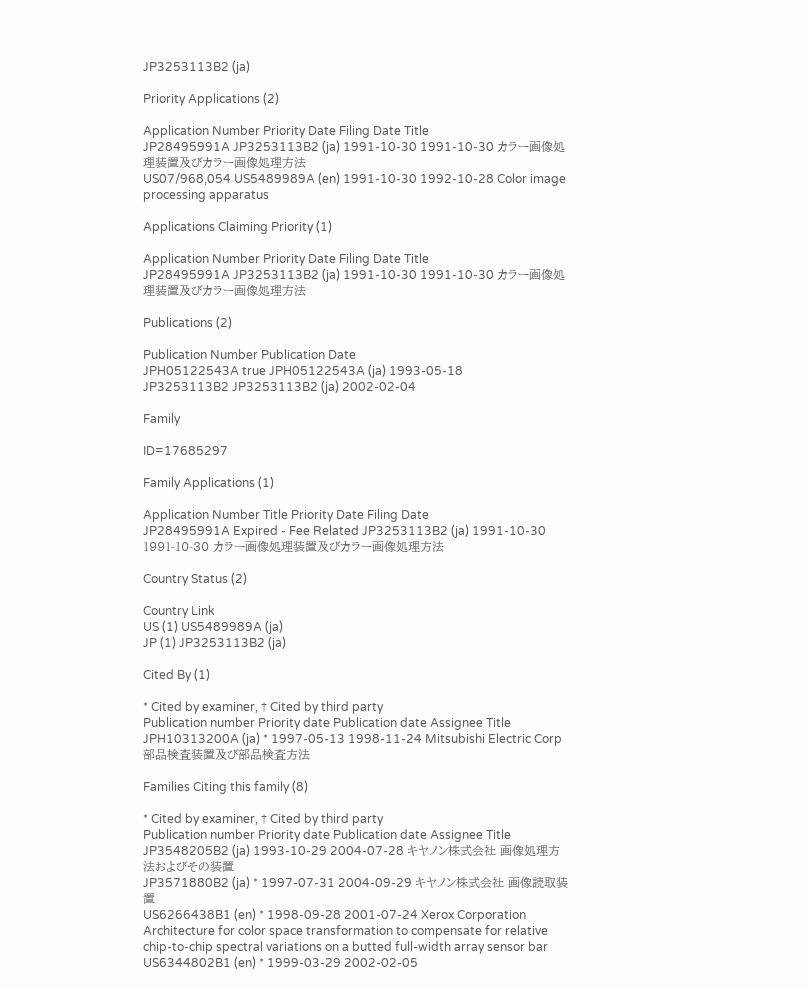JP3253113B2 (ja)

Priority Applications (2)

Application Number Priority Date Filing Date Title
JP28495991A JP3253113B2 (ja) 1991-10-30 1991-10-30 カラー画像処理装置及びカラー画像処理方法
US07/968,054 US5489989A (en) 1991-10-30 1992-10-28 Color image processing apparatus

Applications Claiming Priority (1)

Application Number Priority Date Filing Date Title
JP28495991A JP3253113B2 (ja) 1991-10-30 1991-10-30 カラー画像処理装置及びカラー画像処理方法

Publications (2)

Publication Number Publication Date
JPH05122543A true JPH05122543A (ja) 1993-05-18
JP3253113B2 JP3253113B2 (ja) 2002-02-04

Family

ID=17685297

Family Applications (1)

Application Number Title Priority Date Filing Date
JP28495991A Expired - Fee Related JP3253113B2 (ja) 1991-10-30 1991-10-30 カラー画像処理装置及びカラー画像処理方法

Country Status (2)

Country Link
US (1) US5489989A (ja)
JP (1) JP3253113B2 (ja)

Cited By (1)

* Cited by examiner, † Cited by third party
Publication number Priority date Publication date Assignee Title
JPH10313200A (ja) * 1997-05-13 1998-11-24 Mitsubishi Electric Corp 部品検査装置及び部品検査方法

Families Citing this family (8)

* Cited by examiner, † Cited by third party
Publication number Priority date Publication date Assignee Title
JP3548205B2 (ja) 1993-10-29 2004-07-28 キヤノン株式会社 画像処理方法およびその装置
JP3571880B2 (ja) * 1997-07-31 2004-09-29 キヤノン株式会社 画像読取装置
US6266438B1 (en) * 1998-09-28 2001-07-24 Xerox Corporation Architecture for color space transformation to compensate for relative chip-to-chip spectral variations on a butted full-width array sensor bar
US6344802B1 (en) * 1999-03-29 2002-02-05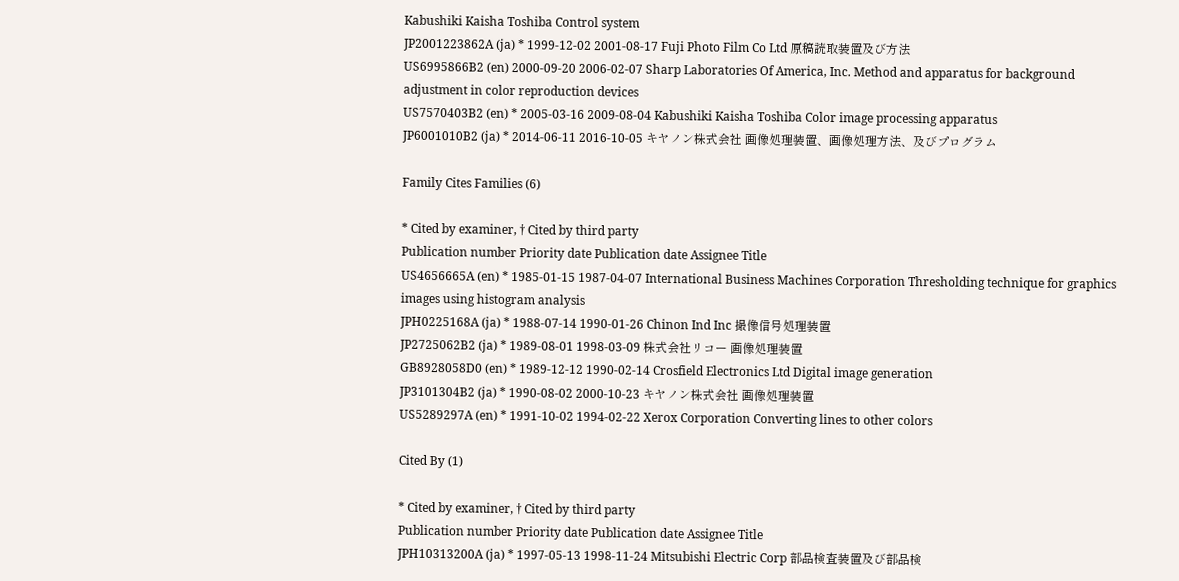Kabushiki Kaisha Toshiba Control system
JP2001223862A (ja) * 1999-12-02 2001-08-17 Fuji Photo Film Co Ltd 原稿読取装置及び方法
US6995866B2 (en) 2000-09-20 2006-02-07 Sharp Laboratories Of America, Inc. Method and apparatus for background adjustment in color reproduction devices
US7570403B2 (en) * 2005-03-16 2009-08-04 Kabushiki Kaisha Toshiba Color image processing apparatus
JP6001010B2 (ja) * 2014-06-11 2016-10-05 キヤノン株式会社 画像処理装置、画像処理方法、及びプログラム

Family Cites Families (6)

* Cited by examiner, † Cited by third party
Publication number Priority date Publication date Assignee Title
US4656665A (en) * 1985-01-15 1987-04-07 International Business Machines Corporation Thresholding technique for graphics images using histogram analysis
JPH0225168A (ja) * 1988-07-14 1990-01-26 Chinon Ind Inc 撮像信号処理装置
JP2725062B2 (ja) * 1989-08-01 1998-03-09 株式会社リコー 画像処理装置
GB8928058D0 (en) * 1989-12-12 1990-02-14 Crosfield Electronics Ltd Digital image generation
JP3101304B2 (ja) * 1990-08-02 2000-10-23 キヤノン株式会社 画像処理装置
US5289297A (en) * 1991-10-02 1994-02-22 Xerox Corporation Converting lines to other colors

Cited By (1)

* Cited by examiner, † Cited by third party
Publication number Priority date Publication date Assignee Title
JPH10313200A (ja) * 1997-05-13 1998-11-24 Mitsubishi Electric Corp 部品検査装置及び部品検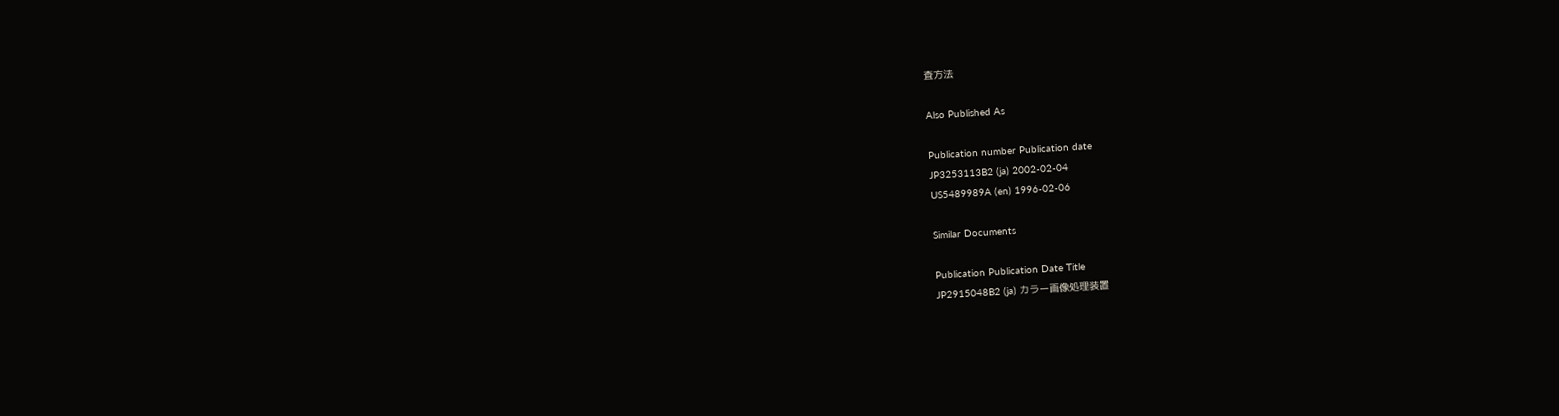査方法

Also Published As

Publication number Publication date
JP3253113B2 (ja) 2002-02-04
US5489989A (en) 1996-02-06

Similar Documents

Publication Publication Date Title
JP2915048B2 (ja) カラー画像処理装置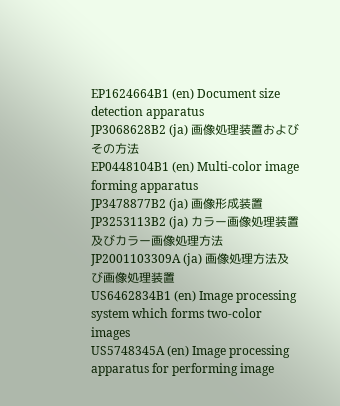EP1624664B1 (en) Document size detection apparatus
JP3068628B2 (ja) 画像処理装置およびその方法
EP0448104B1 (en) Multi-color image forming apparatus
JP3478877B2 (ja) 画像形成装置
JP3253113B2 (ja) カラー画像処理装置及びカラー画像処理方法
JP2001103309A (ja) 画像処理方法及び画像処理装置
US6462834B1 (en) Image processing system which forms two-color images
US5748345A (en) Image processing apparatus for performing image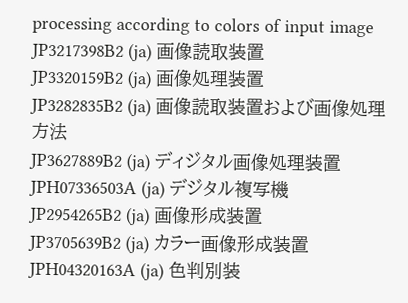processing according to colors of input image
JP3217398B2 (ja) 画像読取装置
JP3320159B2 (ja) 画像処理装置
JP3282835B2 (ja) 画像読取装置および画像処理方法
JP3627889B2 (ja) ディジタル画像処理装置
JPH07336503A (ja) デジタル複写機
JP2954265B2 (ja) 画像形成装置
JP3705639B2 (ja) カラー画像形成装置
JPH04320163A (ja) 色判別装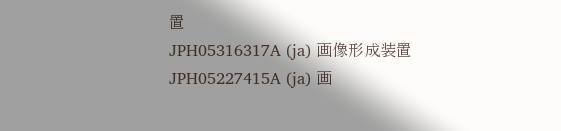置
JPH05316317A (ja) 画像形成装置
JPH05227415A (ja) 画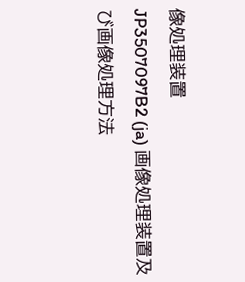像処理装置
JP3507097B2 (ja) 画像処理装置及び画像処理方法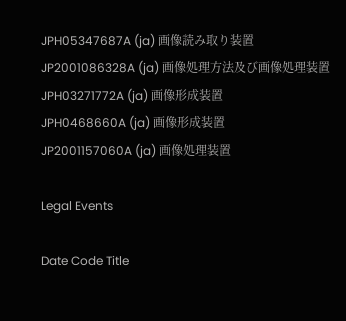JPH05347687A (ja) 画像読み取り装置
JP2001086328A (ja) 画像処理方法及び画像処理装置
JPH03271772A (ja) 画像形成装置
JPH0468660A (ja) 画像形成装置
JP2001157060A (ja) 画像処理装置

Legal Events

Date Code Title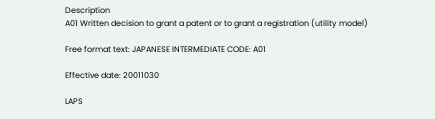Description
A01 Written decision to grant a patent or to grant a registration (utility model)

Free format text: JAPANESE INTERMEDIATE CODE: A01

Effective date: 20011030

LAPS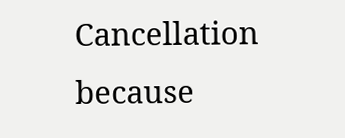Cancellation because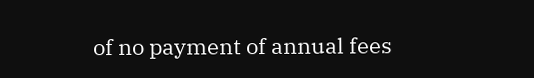of no payment of annual fees